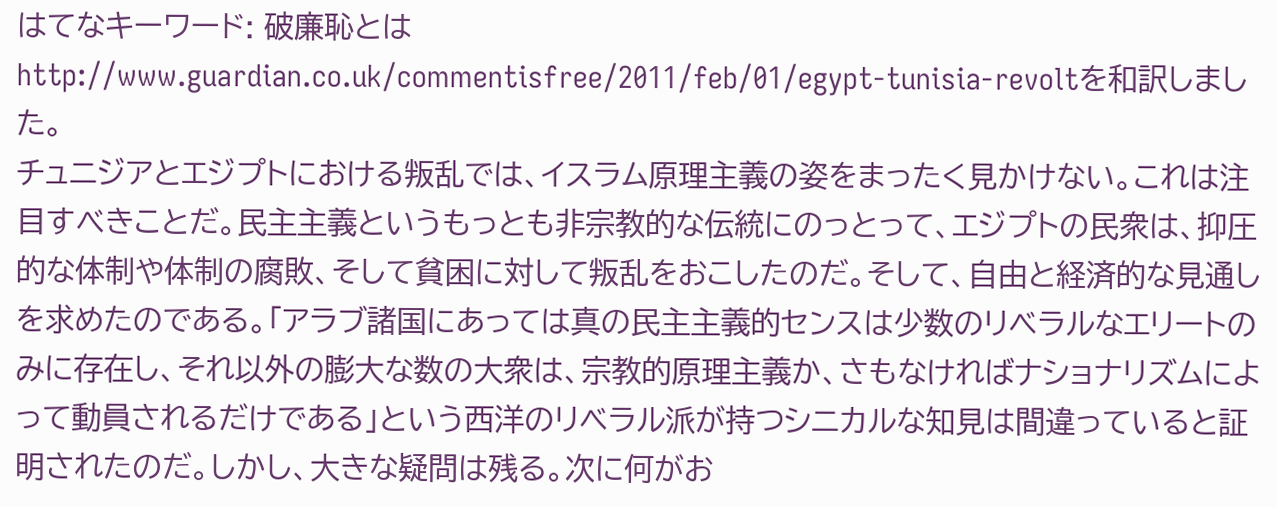はてなキーワード: 破廉恥とは
http://www.guardian.co.uk/commentisfree/2011/feb/01/egypt-tunisia-revoltを和訳しました。
チュニジアとエジプトにおける叛乱では、イスラム原理主義の姿をまったく見かけない。これは注目すべきことだ。民主主義というもっとも非宗教的な伝統にのっとって、エジプトの民衆は、抑圧的な体制や体制の腐敗、そして貧困に対して叛乱をおこしたのだ。そして、自由と経済的な見通しを求めたのである。「アラブ諸国にあっては真の民主主義的センスは少数のリベラルなエリートのみに存在し、それ以外の膨大な数の大衆は、宗教的原理主義か、さもなければナショナリズムによって動員されるだけである」という西洋のリベラル派が持つシニカルな知見は間違っていると証明されたのだ。しかし、大きな疑問は残る。次に何がお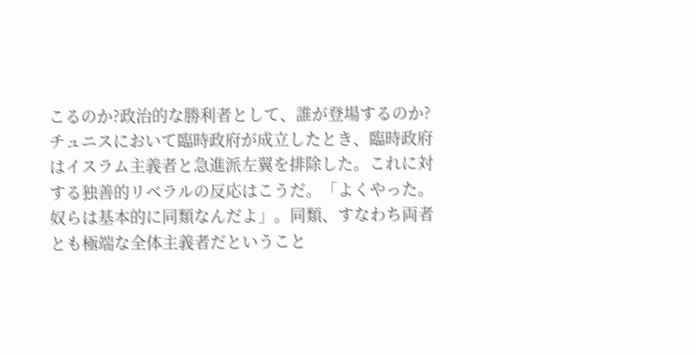こるのか?政治的な勝利者として、誰が登場するのか?
チュニスにおいて臨時政府が成立したとき、臨時政府はイスラム主義者と急進派左翼を排除した。これに対する独善的リベラルの反応はこうだ。「よくやった。奴らは基本的に同類なんだよ」。同類、すなわち両者とも極端な全体主義者だということ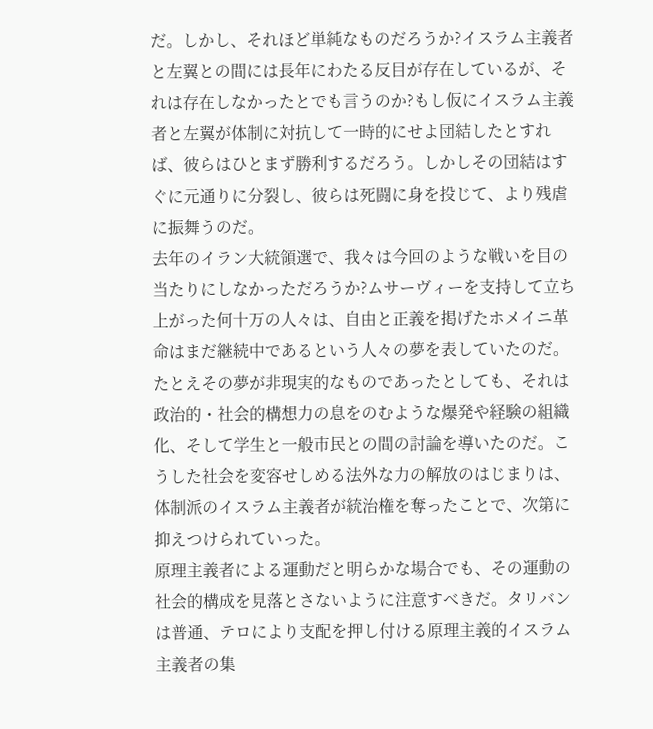だ。しかし、それほど単純なものだろうか?イスラム主義者と左翼との間には長年にわたる反目が存在しているが、それは存在しなかったとでも言うのか?もし仮にイスラム主義者と左翼が体制に対抗して一時的にせよ団結したとすれば、彼らはひとまず勝利するだろう。しかしその団結はすぐに元通りに分裂し、彼らは死闘に身を投じて、より残虐に振舞うのだ。
去年のイラン大統領選で、我々は今回のような戦いを目の当たりにしなかっただろうか?ムサーヴィーを支持して立ち上がった何十万の人々は、自由と正義を掲げたホメイニ革命はまだ継続中であるという人々の夢を表していたのだ。たとえその夢が非現実的なものであったとしても、それは政治的・社会的構想力の息をのむような爆発や経験の組織化、そして学生と一般市民との間の討論を導いたのだ。こうした社会を変容せしめる法外な力の解放のはじまりは、体制派のイスラム主義者が統治権を奪ったことで、次第に抑えつけられていった。
原理主義者による運動だと明らかな場合でも、その運動の社会的構成を見落とさないように注意すべきだ。タリバンは普通、テロにより支配を押し付ける原理主義的イスラム主義者の集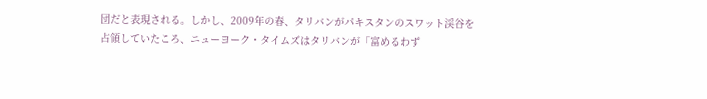団だと表現される。しかし、2009年の春、タリバンがパキスタンのスワット渓谷を占領していたころ、ニューヨーク・タイムズはタリバンが「富めるわず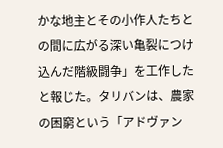かな地主とその小作人たちとの間に広がる深い亀裂につけ込んだ階級闘争」を工作したと報じた。タリバンは、農家の困窮という「アドヴァン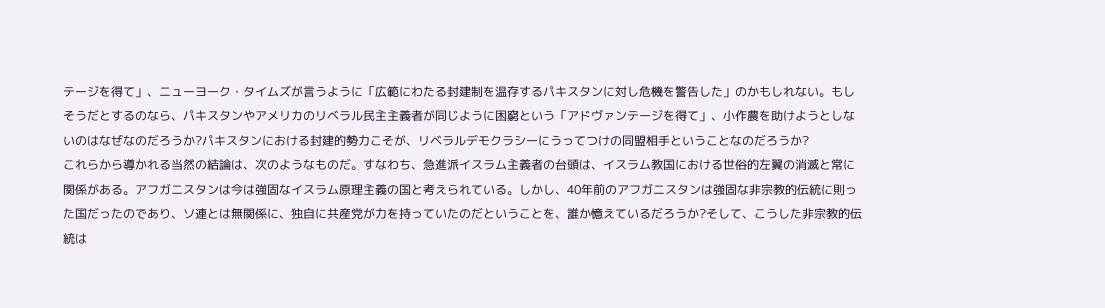テージを得て」、ニューヨーク・タイムズが言うように「広範にわたる封建制を温存するパキスタンに対し危機を警告した」のかもしれない。もしそうだとするのなら、パキスタンやアメリカのリベラル民主主義者が同じように困窮という「アドヴァンテージを得て」、小作農を助けようとしないのはなぜなのだろうか?パキスタンにおける封建的勢力こそが、リベラルデモクラシーにうってつけの同盟相手ということなのだろうか?
これらから導かれる当然の結論は、次のようなものだ。すなわち、急進派イスラム主義者の台頭は、イスラム教国における世俗的左翼の消滅と常に関係がある。アフガニスタンは今は強固なイスラム原理主義の国と考えられている。しかし、40年前のアフガニスタンは強固な非宗教的伝統に則った国だったのであり、ソ連とは無関係に、独自に共産党が力を持っていたのだということを、誰か憶えているだろうか?そして、こうした非宗教的伝統は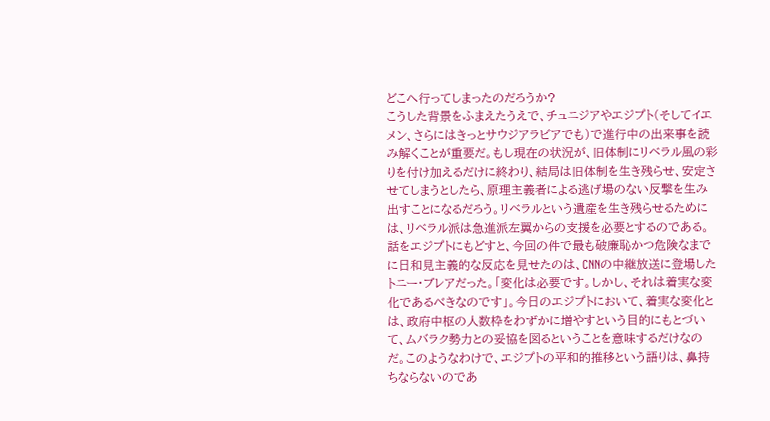どこへ行ってしまったのだろうか?
こうした背景をふまえたうえで、チュニジアやエジプト(そしてイエメン、さらにはきっとサウジアラビアでも)で進行中の出来事を読み解くことが重要だ。もし現在の状況が、旧体制にリベラル風の彩りを付け加えるだけに終わり、結局は旧体制を生き残らせ、安定させてしまうとしたら、原理主義者による逃げ場のない反撃を生み出すことになるだろう。リベラルという遺産を生き残らせるためには、リベラル派は急進派左翼からの支援を必要とするのである。話をエジプトにもどすと、今回の件で最も破廉恥かつ危険なまでに日和見主義的な反応を見せたのは、CNNの中継放送に登場したトニー・ブレアだった。「変化は必要です。しかし、それは着実な変化であるべきなのです」。今日のエジプトにおいて、着実な変化とは、政府中枢の人数枠をわずかに増やすという目的にもとづいて、ムバラク勢力との妥協を図るということを意味するだけなのだ。このようなわけで、エジプトの平和的推移という語りは、鼻持ちならないのであ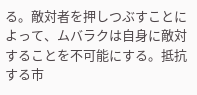る。敵対者を押しつぶすことによって、ムバラクは自身に敵対することを不可能にする。抵抗する市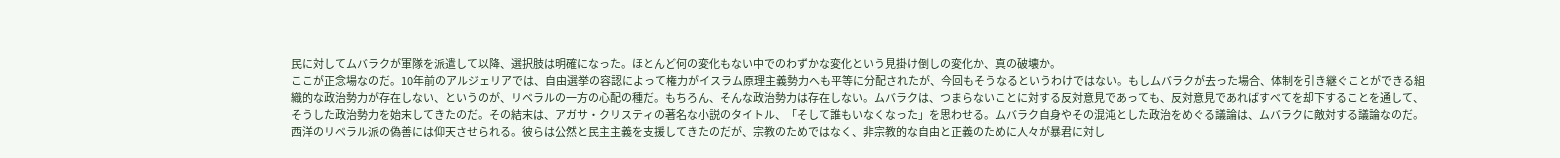民に対してムバラクが軍隊を派遣して以降、選択肢は明確になった。ほとんど何の変化もない中でのわずかな変化という見掛け倒しの変化か、真の破壊か。
ここが正念場なのだ。10年前のアルジェリアでは、自由選挙の容認によって権力がイスラム原理主義勢力へも平等に分配されたが、今回もそうなるというわけではない。もしムバラクが去った場合、体制を引き継ぐことができる組織的な政治勢力が存在しない、というのが、リベラルの一方の心配の種だ。もちろん、そんな政治勢力は存在しない。ムバラクは、つまらないことに対する反対意見であっても、反対意見であればすべてを却下することを通して、そうした政治勢力を始末してきたのだ。その結末は、アガサ・クリスティの著名な小説のタイトル、「そして誰もいなくなった」を思わせる。ムバラク自身やその混沌とした政治をめぐる議論は、ムバラクに敵対する議論なのだ。
西洋のリベラル派の偽善には仰天させられる。彼らは公然と民主主義を支援してきたのだが、宗教のためではなく、非宗教的な自由と正義のために人々が暴君に対し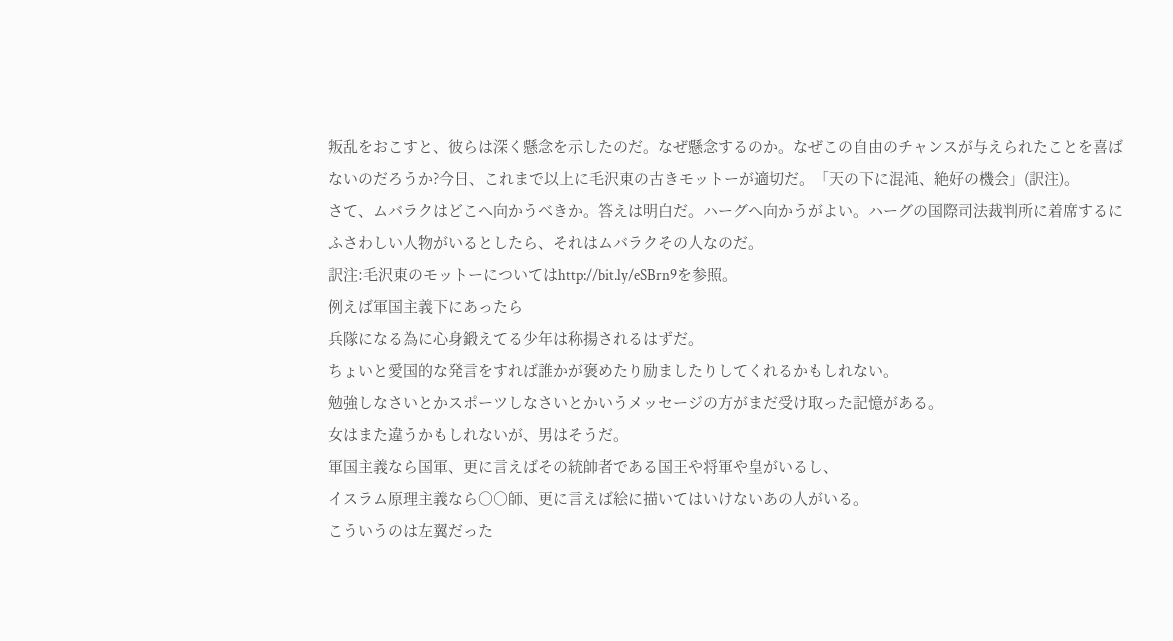叛乱をおこすと、彼らは深く懸念を示したのだ。なぜ懸念するのか。なぜこの自由のチャンスが与えられたことを喜ばないのだろうか?今日、これまで以上に毛沢東の古きモットーが適切だ。「天の下に混沌、絶好の機会」(訳注)。
さて、ムバラクはどこへ向かうべきか。答えは明白だ。ハーグへ向かうがよい。ハーグの国際司法裁判所に着席するにふさわしい人物がいるとしたら、それはムバラクその人なのだ。
訳注:毛沢東のモットーについてはhttp://bit.ly/eSBrn9を参照。
例えば軍国主義下にあったら
兵隊になる為に心身鍛えてる少年は称揚されるはずだ。
ちょいと愛国的な発言をすれば誰かが褒めたり励ましたりしてくれるかもしれない。
勉強しなさいとかスポーツしなさいとかいうメッセージの方がまだ受け取った記憶がある。
女はまた違うかもしれないが、男はそうだ。
軍国主義なら国軍、更に言えばその統帥者である国王や将軍や皇がいるし、
イスラム原理主義なら○○師、更に言えば絵に描いてはいけないあの人がいる。
こういうのは左翼だった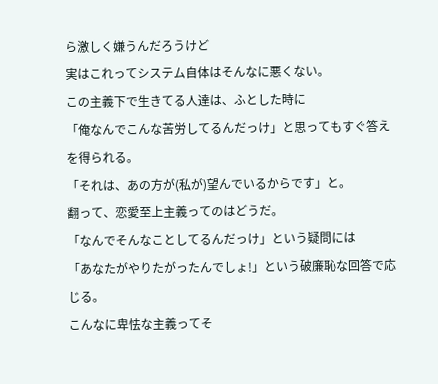ら激しく嫌うんだろうけど
実はこれってシステム自体はそんなに悪くない。
この主義下で生きてる人達は、ふとした時に
「俺なんでこんな苦労してるんだっけ」と思ってもすぐ答えを得られる。
「それは、あの方が(私が)望んでいるからです」と。
翻って、恋愛至上主義ってのはどうだ。
「なんでそんなことしてるんだっけ」という疑問には
「あなたがやりたがったんでしょ!」という破廉恥な回答で応じる。
こんなに卑怯な主義ってそ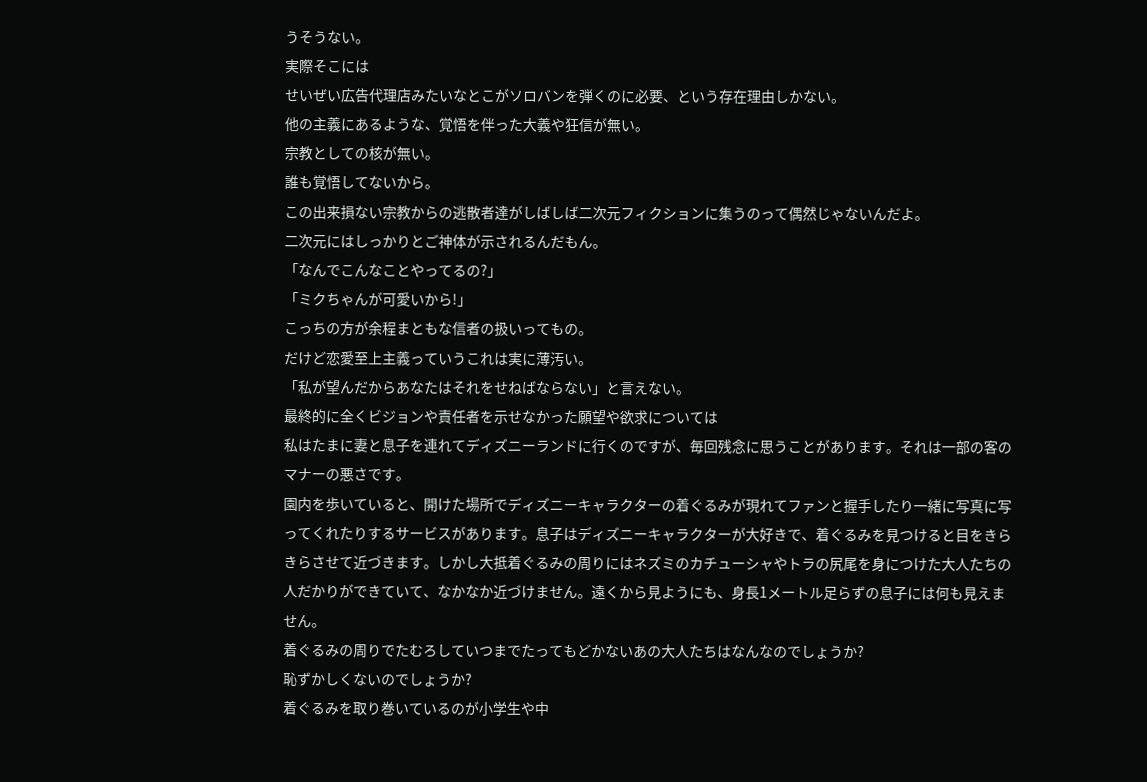うそうない。
実際そこには
せいぜい広告代理店みたいなとこがソロバンを弾くのに必要、という存在理由しかない。
他の主義にあるような、覚悟を伴った大義や狂信が無い。
宗教としての核が無い。
誰も覚悟してないから。
この出来損ない宗教からの逃散者達がしばしば二次元フィクションに集うのって偶然じゃないんだよ。
二次元にはしっかりとご神体が示されるんだもん。
「なんでこんなことやってるの?」
「ミクちゃんが可愛いから!」
こっちの方が余程まともな信者の扱いってもの。
だけど恋愛至上主義っていうこれは実に薄汚い。
「私が望んだからあなたはそれをせねばならない」と言えない。
最終的に全くビジョンや責任者を示せなかった願望や欲求については
私はたまに妻と息子を連れてディズニーランドに行くのですが、毎回残念に思うことがあります。それは一部の客のマナーの悪さです。
園内を歩いていると、開けた場所でディズニーキャラクターの着ぐるみが現れてファンと握手したり一緒に写真に写ってくれたりするサービスがあります。息子はディズニーキャラクターが大好きで、着ぐるみを見つけると目をきらきらさせて近づきます。しかし大抵着ぐるみの周りにはネズミのカチューシャやトラの尻尾を身につけた大人たちの人だかりができていて、なかなか近づけません。遠くから見ようにも、身長1メートル足らずの息子には何も見えません。
着ぐるみの周りでたむろしていつまでたってもどかないあの大人たちはなんなのでしょうか?
恥ずかしくないのでしょうか?
着ぐるみを取り巻いているのが小学生や中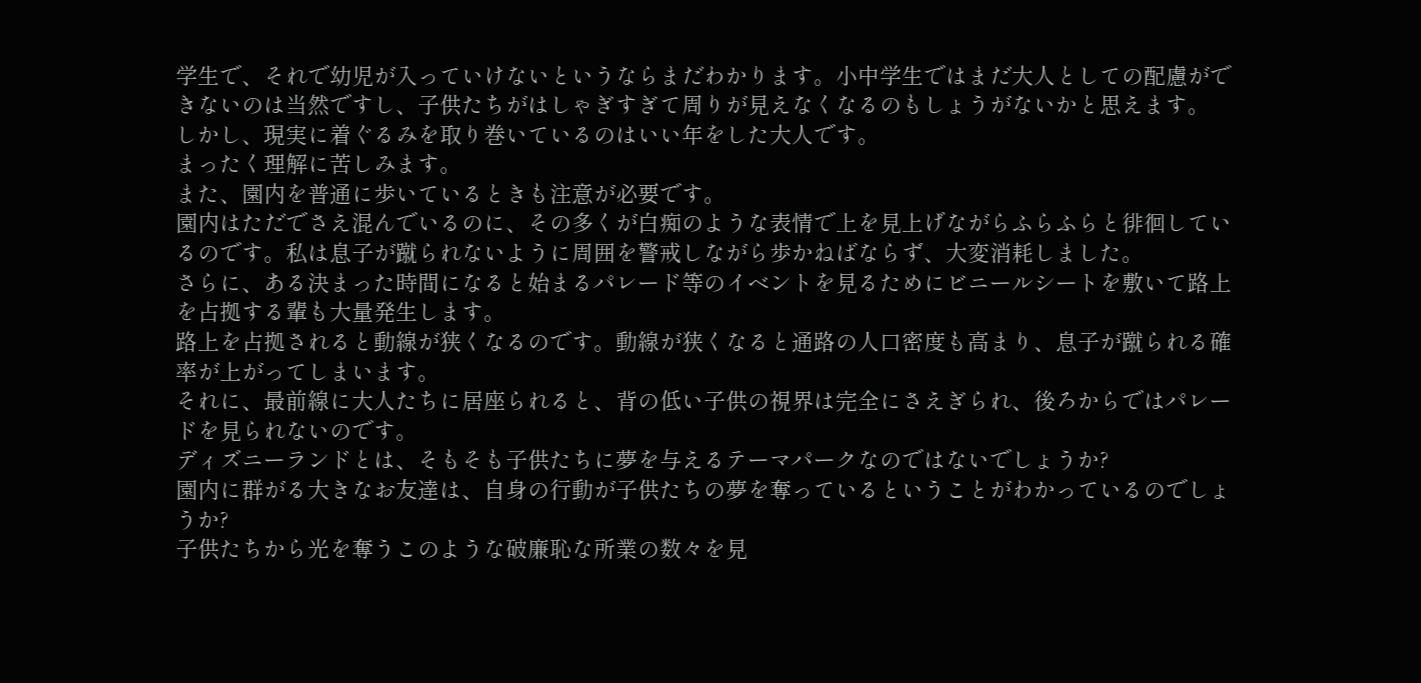学生で、それで幼児が入っていけないというならまだわかります。小中学生ではまだ大人としての配慮ができないのは当然ですし、子供たちがはしゃぎすぎて周りが見えなくなるのもしょうがないかと思えます。
しかし、現実に着ぐるみを取り巻いているのはいい年をした大人です。
まったく理解に苦しみます。
また、園内を普通に歩いているときも注意が必要です。
園内はただでさえ混んでいるのに、その多くが白痴のような表情で上を見上げながらふらふらと徘徊しているのです。私は息子が蹴られないように周囲を警戒しながら歩かねばならず、大変消耗しました。
さらに、ある決まった時間になると始まるパレード等のイベントを見るためにビニールシートを敷いて路上を占拠する輩も大量発生します。
路上を占拠されると動線が狭くなるのです。動線が狭くなると通路の人口密度も高まり、息子が蹴られる確率が上がってしまいます。
それに、最前線に大人たちに居座られると、背の低い子供の視界は完全にさえぎられ、後ろからではパレードを見られないのです。
ディズニーランドとは、そもそも子供たちに夢を与えるテーマパークなのではないでしょうか?
園内に群がる大きなお友達は、自身の行動が子供たちの夢を奪っているということがわかっているのでしょうか?
子供たちから光を奪うこのような破廉恥な所業の数々を見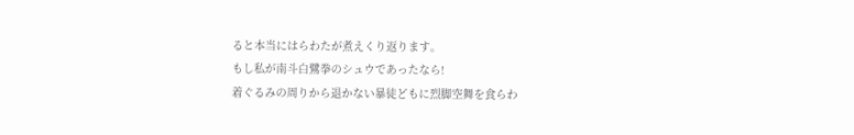ると本当にはらわたが煮えくり返ります。
もし私が南斗白鷺拳のシュウであったなら!
着ぐるみの周りから退かない暴徒どもに烈脚空舞を食らわ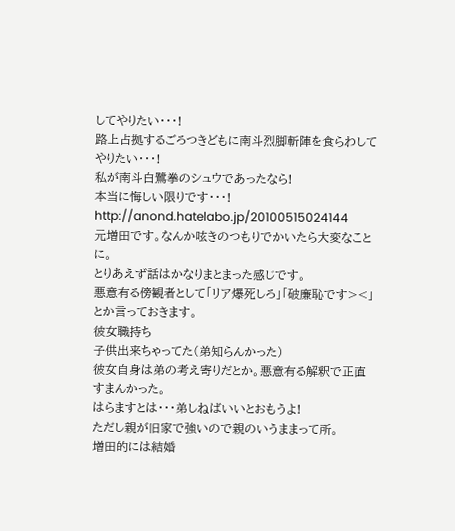してやりたい・・・!
路上占拠するごろつきどもに南斗烈脚斬陣を食らわしてやりたい・・・!
私が南斗白鷺拳のシュウであったなら!
本当に悔しい限りです・・・!
http://anond.hatelabo.jp/20100515024144
元増田です。なんか呟きのつもりでかいたら大変なことに。
とりあえず話はかなりまとまった感じです。
悪意有る傍観者として「リア爆死しろ」「破廉恥です><」とか言っておきます。
彼女職持ち
子供出来ちゃってた(弟知らんかった)
彼女自身は弟の考え寄りだとか。悪意有る解釈で正直すまんかった。
はらますとは・・・弟しねばいいとおもうよ!
ただし親が旧家で強いので親のいうままって所。
増田的には結婚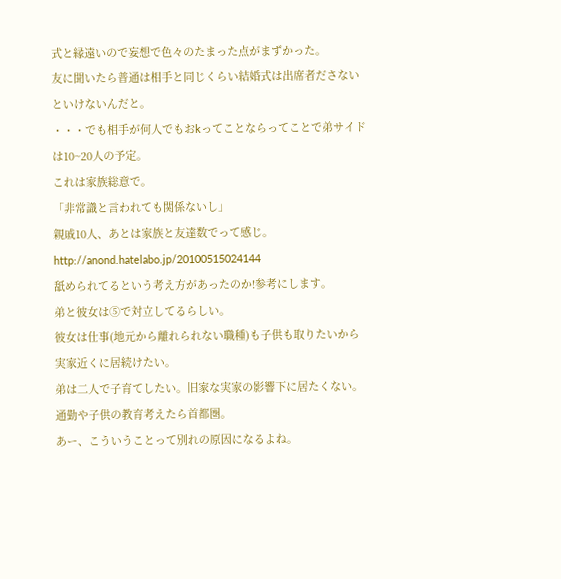式と縁遠いので妄想で色々のたまった点がまずかった。
友に聞いたら普通は相手と同じくらい結婚式は出席者ださないといけないんだと。
・・・でも相手が何人でもおkってことならってことで弟サイドは10~20人の予定。
これは家族総意で。
「非常識と言われても関係ないし」
親戚10人、あとは家族と友達数でって感じ。
http://anond.hatelabo.jp/20100515024144
舐められてるという考え方があったのか!参考にします。
弟と彼女は⑤で対立してるらしい。
彼女は仕事(地元から離れられない職種)も子供も取りたいから実家近くに居続けたい。
弟は二人で子育てしたい。旧家な実家の影響下に居たくない。通勤や子供の教育考えたら首都圏。
あー、こういうことって別れの原因になるよね。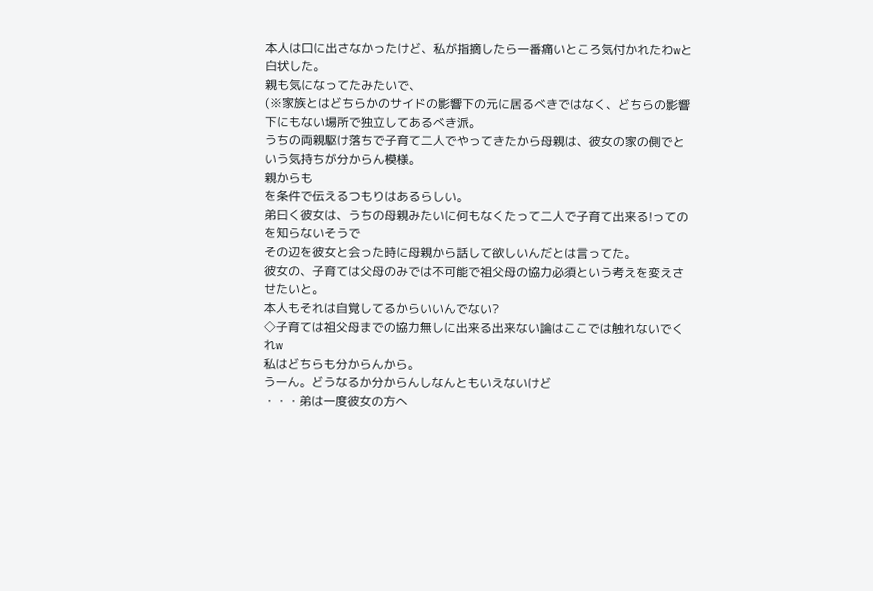本人は口に出さなかったけど、私が指摘したら一番痛いところ気付かれたわwと白状した。
親も気になってたみたいで、
(※家族とはどちらかのサイドの影響下の元に居るべきではなく、どちらの影響下にもない場所で独立してあるべき派。
うちの両親駆け落ちで子育て二人でやってきたから母親は、彼女の家の側でという気持ちが分からん模様。
親からも
を条件で伝えるつもりはあるらしい。
弟曰く彼女は、うちの母親みたいに何もなくたって二人で子育て出来る!ってのを知らないそうで
その辺を彼女と会った時に母親から話して欲しいんだとは言ってた。
彼女の、子育ては父母のみでは不可能で祖父母の協力必須という考えを変えさせたいと。
本人もそれは自覚してるからいいんでない?
◇子育ては祖父母までの協力無しに出来る出来ない論はここでは触れないでくれw
私はどちらも分からんから。
うーん。どうなるか分からんしなんともいえないけど
・・・弟は一度彼女の方へ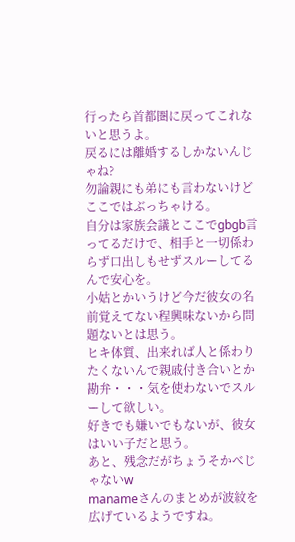行ったら首都圏に戻ってこれないと思うよ。
戻るには離婚するしかないんじゃね?
勿論親にも弟にも言わないけどここではぶっちゃける。
自分は家族会議とここでgbgb言ってるだけで、相手と一切係わらず口出しもせずスルーしてるんで安心を。
小姑とかいうけど今だ彼女の名前覚えてない程興味ないから問題ないとは思う。
ヒキ体質、出来れば人と係わりたくないんで親戚付き合いとか勘弁・・・気を使わないでスルーして欲しい。
好きでも嫌いでもないが、彼女はいい子だと思う。
あと、残念だがちょうそかべじゃないw
manameさんのまとめが波紋を広げているようですね。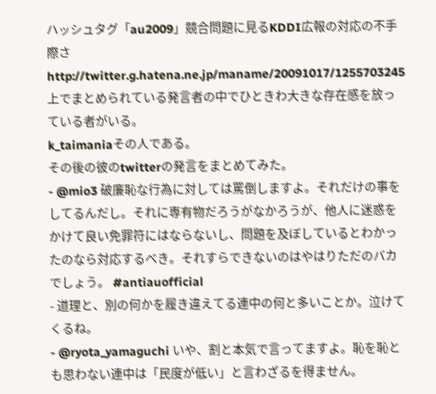ハッシュタグ「au2009」競合問題に見るKDDI広報の対応の不手際さ
http://twitter.g.hatena.ne.jp/maname/20091017/1255703245
上でまとめられている発言者の中でひときわ大きな存在感を放っている者がいる。
k_taimaniaその人である。
その後の彼のtwitterの発言をまとめてみた。
- @mio3 破廉恥な行為に対しては罵倒しますよ。それだけの事をしてるんだし。それに専有物だろうがなかろうが、他人に迷惑をかけて良い免罪符にはならないし、問題を及ぼしているとわかったのなら対応するべき。それすらできないのはやはりただのバカでしょう。 #antiauofficial
- 道理と、別の何かを履き違えてる連中の何と多いことか。泣けてくるね。
- @ryota_yamaguchi いや、割と本気で言ってますよ。恥を恥とも思わない連中は「民度が低い」と言わざるを得ません。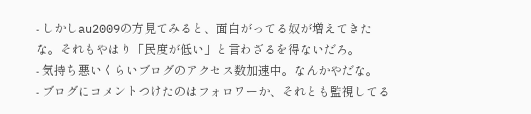- しかしau2009の方見てみると、面白がってる奴が増えてきたな。それもやはり「民度が低い」と言わざるを得ないだろ。
- 気持ち悪いくらいブログのアクセス数加速中。なんかやだな。
- ブログにコメントつけたのはフォロワーか、それとも監視してる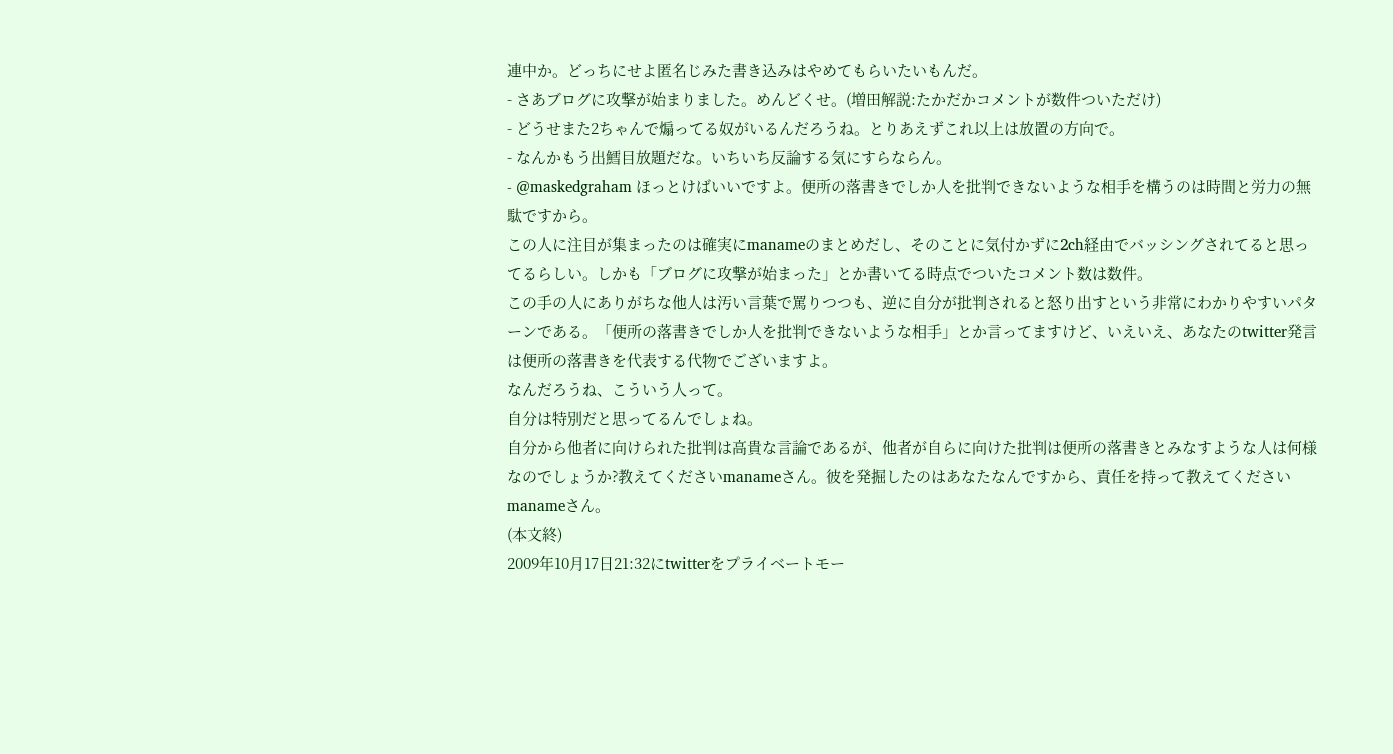連中か。どっちにせよ匿名じみた書き込みはやめてもらいたいもんだ。
- さあブログに攻撃が始まりました。めんどくせ。(増田解説:たかだかコメントが数件ついただけ)
- どうせまた2ちゃんで煽ってる奴がいるんだろうね。とりあえずこれ以上は放置の方向で。
- なんかもう出鱈目放題だな。いちいち反論する気にすらならん。
- @maskedgraham ほっとけばいいですよ。便所の落書きでしか人を批判できないような相手を構うのは時間と労力の無駄ですから。
この人に注目が集まったのは確実にmanameのまとめだし、そのことに気付かずに2ch経由でバッシングされてると思ってるらしい。しかも「ブログに攻撃が始まった」とか書いてる時点でついたコメント数は数件。
この手の人にありがちな他人は汚い言葉で罵りつつも、逆に自分が批判されると怒り出すという非常にわかりやすいパターンである。「便所の落書きでしか人を批判できないような相手」とか言ってますけど、いえいえ、あなたのtwitter発言は便所の落書きを代表する代物でございますよ。
なんだろうね、こういう人って。
自分は特別だと思ってるんでしょね。
自分から他者に向けられた批判は高貴な言論であるが、他者が自らに向けた批判は便所の落書きとみなすような人は何様なのでしょうか?教えてくださいmanameさん。彼を発掘したのはあなたなんですから、責任を持って教えてくださいmanameさん。
(本文終)
2009年10月17日21:32にtwitterをプライベートモー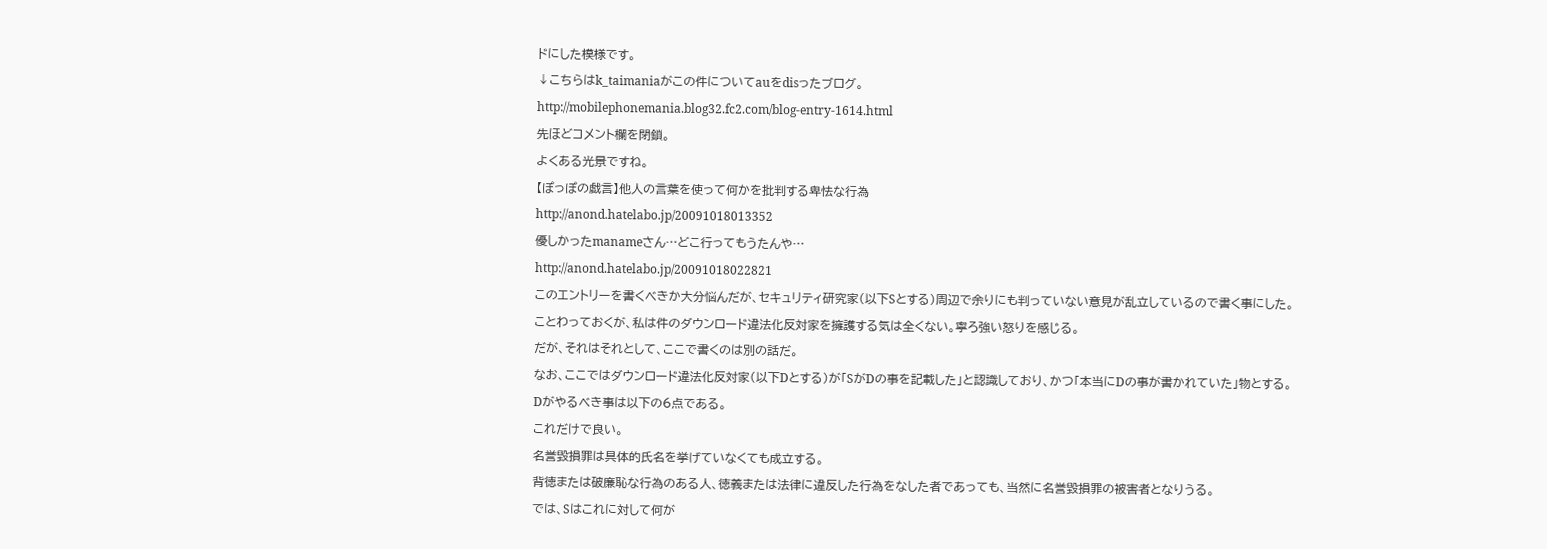ドにした模様です。
↓こちらはk_taimaniaがこの件についてauをdisったブログ。
http://mobilephonemania.blog32.fc2.com/blog-entry-1614.html
先ほどコメント欄を閉鎖。
よくある光景ですね。
【ぽっぽの戯言】他人の言葉を使って何かを批判する卑怯な行為
http://anond.hatelabo.jp/20091018013352
優しかったmanameさん…どこ行ってもうたんや…
http://anond.hatelabo.jp/20091018022821
このエントリーを書くべきか大分悩んだが、セキュリティ研究家(以下Sとする)周辺で余りにも判っていない意見が乱立しているので書く事にした。
ことわっておくが、私は件のダウンロード違法化反対家を擁護する気は全くない。寧ろ強い怒りを感じる。
だが、それはそれとして、ここで書くのは別の話だ。
なお、ここではダウンロード違法化反対家(以下Dとする)が「SがDの事を記載した」と認識しており、かつ「本当にDの事が書かれていた」物とする。
Dがやるべき事は以下の6点である。
これだけで良い。
名誉毀損罪は具体的氏名を挙げていなくても成立する。
背徳または破廉恥な行為のある人、徳義または法律に違反した行為をなした者であっても、当然に名誉毀損罪の被害者となりうる。
では、Sはこれに対して何が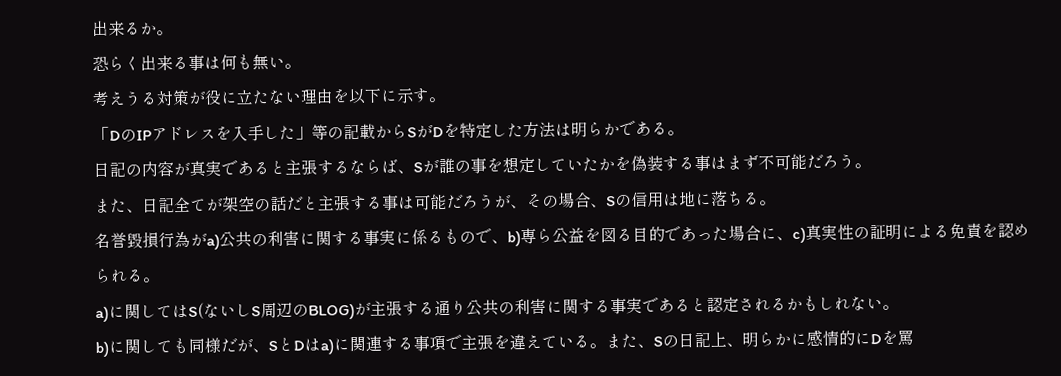出来るか。
恐らく出来る事は何も無い。
考えうる対策が役に立たない理由を以下に示す。
「DのIPアドレスを入手した」等の記載からSがDを特定した方法は明らかである。
日記の内容が真実であると主張するならば、Sが誰の事を想定していたかを偽装する事はまず不可能だろう。
また、日記全てが架空の話だと主張する事は可能だろうが、その場合、Sの信用は地に落ちる。
名誉毀損行為がa)公共の利害に関する事実に係るもので、b)専ら公益を図る目的であった場合に、c)真実性の証明による免責を認められる。
a)に関してはS(ないしS周辺のBLOG)が主張する通り公共の利害に関する事実であると認定されるかもしれない。
b)に関しても同様だが、SとDはa)に関連する事項で主張を違えている。また、Sの日記上、明らかに感情的にDを罵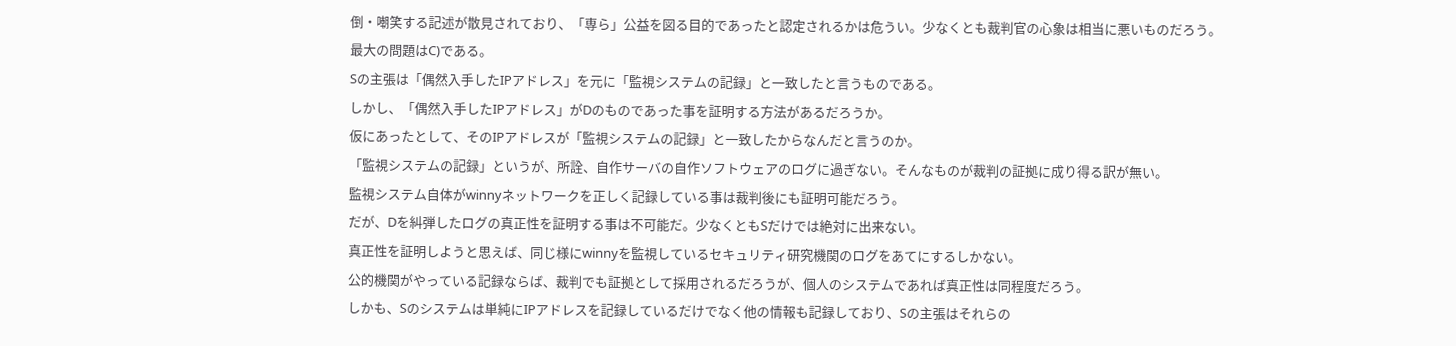倒・嘲笑する記述が散見されており、「専ら」公益を図る目的であったと認定されるかは危うい。少なくとも裁判官の心象は相当に悪いものだろう。
最大の問題はC)である。
Sの主張は「偶然入手したIPアドレス」を元に「監視システムの記録」と一致したと言うものである。
しかし、「偶然入手したIPアドレス」がDのものであった事を証明する方法があるだろうか。
仮にあったとして、そのIPアドレスが「監視システムの記録」と一致したからなんだと言うのか。
「監視システムの記録」というが、所詮、自作サーバの自作ソフトウェアのログに過ぎない。そんなものが裁判の証拠に成り得る訳が無い。
監視システム自体がwinnyネットワークを正しく記録している事は裁判後にも証明可能だろう。
だが、Dを糾弾したログの真正性を証明する事は不可能だ。少なくともSだけでは絶対に出来ない。
真正性を証明しようと思えば、同じ様にwinnyを監視しているセキュリティ研究機関のログをあてにするしかない。
公的機関がやっている記録ならば、裁判でも証拠として採用されるだろうが、個人のシステムであれば真正性は同程度だろう。
しかも、Sのシステムは単純にIPアドレスを記録しているだけでなく他の情報も記録しており、Sの主張はそれらの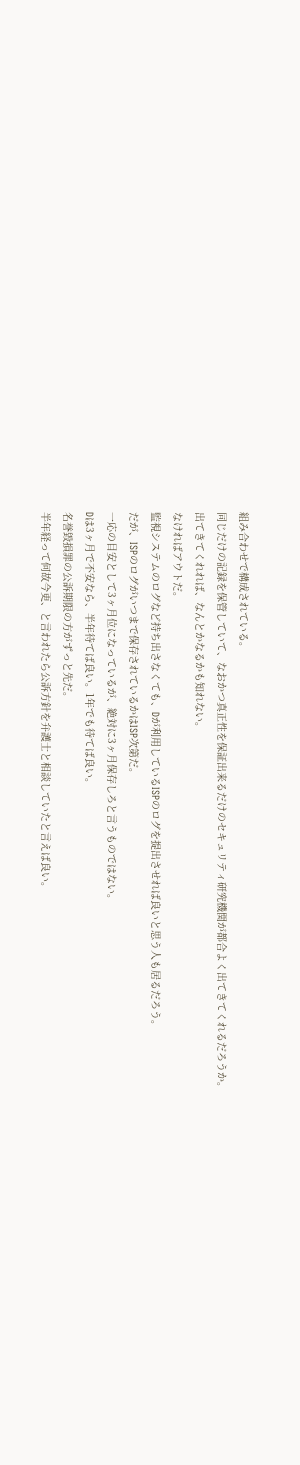組み合わせで構成されている。
同じだけの記録を保管していて、なおかつ真正性を保証出来るだけのセキュリティ研究機関が都合よく出てきてくれるだろうか。
出てきてくれれば、なんとかなるかも知れない。
なければアウトだ。
監視システムのログなど持ち出さなくても、Dが利用しているISPのログを提出させれば良いと思う人も居るだろう。
だが、ISPのログがいつまで保存されているかはISP次第だ。
一応の目安として3ヶ月位になっているが、絶対に3ヶ月保存しろと言うものではない。
Dは3ヶ月で不安なら、半年待てば良い。1年でも待てば良い。
名誉毀損罪の公訴期限の方がずっと先だ。
半年経って何故今更、と言われたら公訴方針を弁護士と相談していたと言えば良い。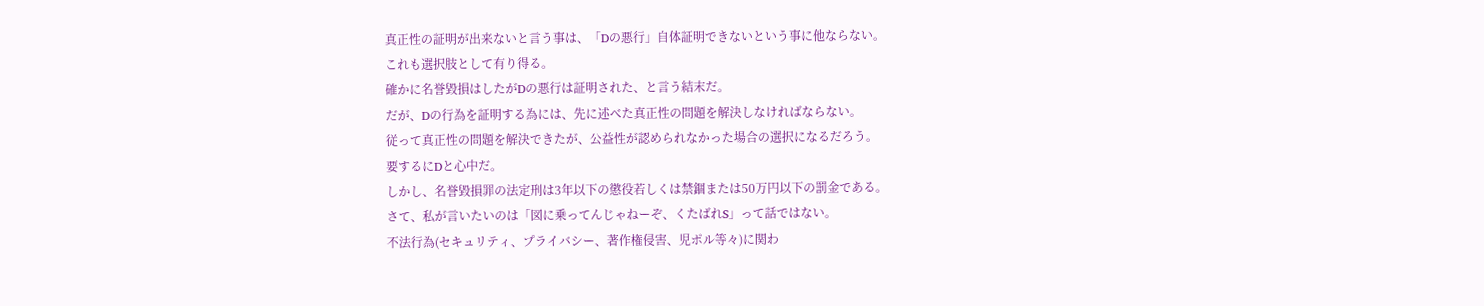真正性の証明が出来ないと言う事は、「Dの悪行」自体証明できないという事に他ならない。
これも選択肢として有り得る。
確かに名誉毀損はしたがDの悪行は証明された、と言う結末だ。
だが、Dの行為を証明する為には、先に述べた真正性の問題を解決しなければならない。
従って真正性の問題を解決できたが、公益性が認められなかった場合の選択になるだろう。
要するにDと心中だ。
しかし、名誉毀損罪の法定刑は3年以下の懲役若しくは禁錮または50万円以下の罰金である。
さて、私が言いたいのは「図に乗ってんじゃねーぞ、くたばれS」って話ではない。
不法行為(セキュリティ、プライバシー、著作権侵害、児ポル等々)に関わ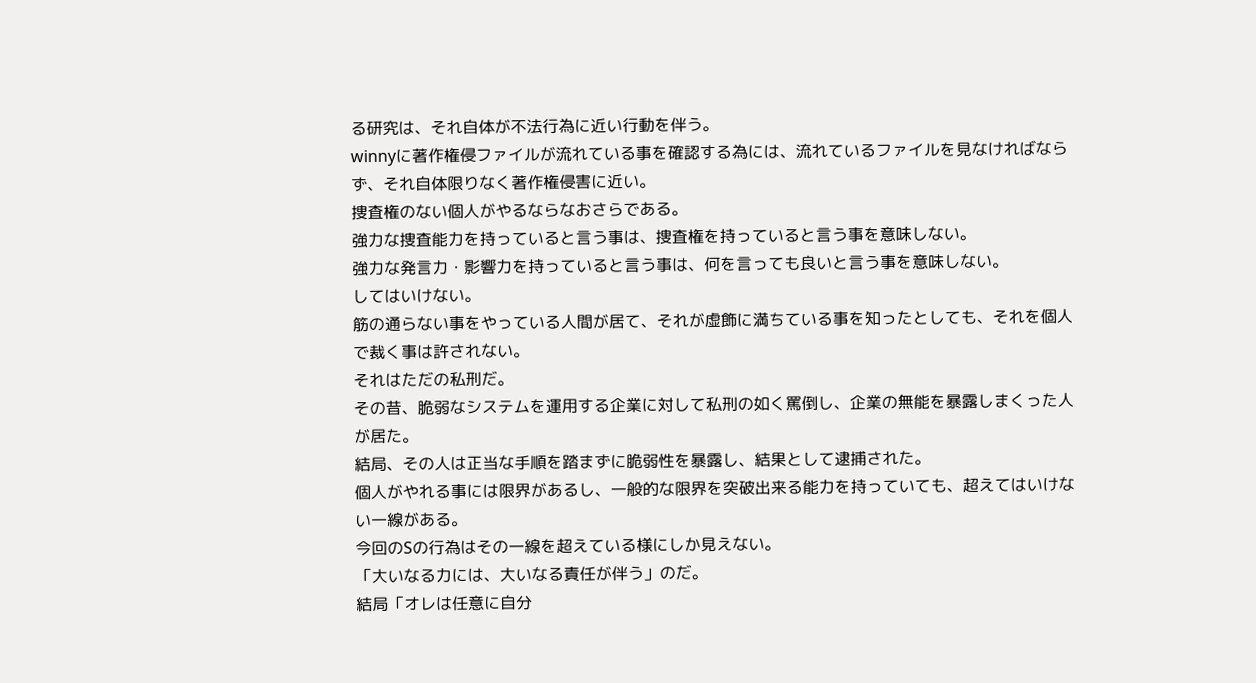る研究は、それ自体が不法行為に近い行動を伴う。
winnyに著作権侵ファイルが流れている事を確認する為には、流れているファイルを見なければならず、それ自体限りなく著作権侵害に近い。
捜査権のない個人がやるならなおさらである。
強力な捜査能力を持っていると言う事は、捜査権を持っていると言う事を意味しない。
強力な発言力・影響力を持っていると言う事は、何を言っても良いと言う事を意味しない。
してはいけない。
筋の通らない事をやっている人間が居て、それが虚飾に満ちている事を知ったとしても、それを個人で裁く事は許されない。
それはただの私刑だ。
その昔、脆弱なシステムを運用する企業に対して私刑の如く罵倒し、企業の無能を暴露しまくった人が居た。
結局、その人は正当な手順を踏まずに脆弱性を暴露し、結果として逮捕された。
個人がやれる事には限界があるし、一般的な限界を突破出来る能力を持っていても、超えてはいけない一線がある。
今回のSの行為はその一線を超えている様にしか見えない。
「大いなる力には、大いなる責任が伴う」のだ。
結局「オレは任意に自分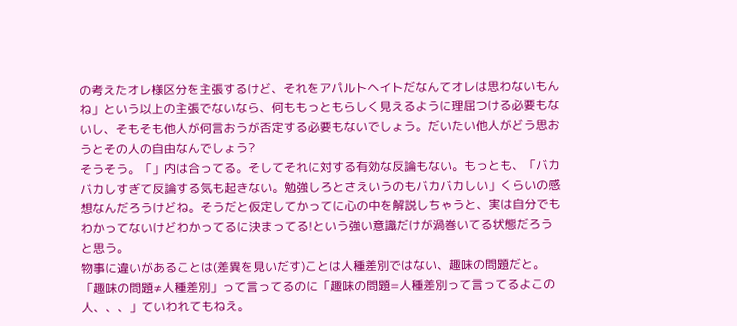の考えたオレ様区分を主張するけど、それをアパルトヘイトだなんてオレは思わないもんね」という以上の主張でないなら、何ももっともらしく見えるように理屈つける必要もないし、そもそも他人が何言おうが否定する必要もないでしょう。だいたい他人がどう思おうとその人の自由なんでしょう?
そうそう。「」内は合ってる。そしてそれに対する有効な反論もない。もっとも、「バカバカしすぎて反論する気も起きない。勉強しろとさえいうのもバカバカしい」くらいの感想なんだろうけどね。そうだと仮定してかってに心の中を解説しちゃうと、実は自分でもわかってないけどわかってるに決まってる!という強い意識だけが渦巻いてる状態だろうと思う。
物事に違いがあることは(差異を見いだす)ことは人種差別ではない、趣味の問題だと。
「趣味の問題≠人種差別」って言ってるのに「趣味の問題=人種差別って言ってるよこの人、、、」ていわれてもねえ。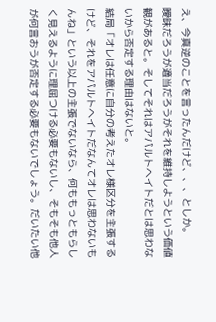え、今真逆のことを言ったんだけど、、、としか。
曖昧だろうが適当だろうがそれを維持しようという価値観があると。そしてそれはアパルトヘイトだとは思わないから否定する理由はないと。
結局「オレは任意に自分の考えたオレ様区分を主張するけど、それをアパルトヘイトだなんてオレは思わないもんね」という以上の主張でないなら、何ももっともらしく見えるように理屈つける必要もないし、そもそも他人が何言おうが否定する必要もないでしょう。だいたい他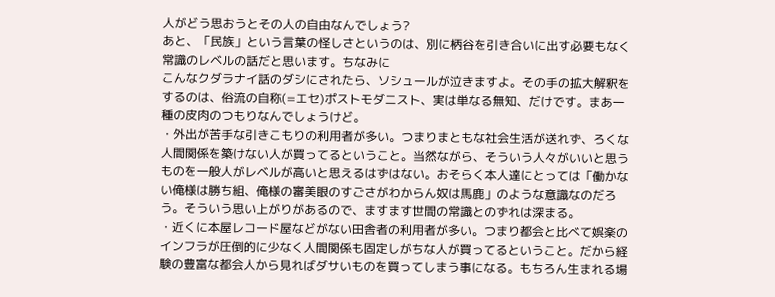人がどう思おうとその人の自由なんでしょう?
あと、「民族」という言葉の怪しさというのは、別に柄谷を引き合いに出す必要もなく常識のレベルの話だと思います。ちなみに
こんなクダラナイ話のダシにされたら、ソシュールが泣きますよ。その手の拡大解釈をするのは、俗流の自称(=エセ)ポストモダニスト、実は単なる無知、だけです。まあ一種の皮肉のつもりなんでしょうけど。
・外出が苦手な引きこもりの利用者が多い。つまりまともな社会生活が送れず、ろくな人間関係を築けない人が買ってるということ。当然ながら、そういう人々がいいと思うものを一般人がレベルが高いと思えるはずはない。おそらく本人達にとっては「働かない俺様は勝ち組、俺様の審美眼のすごさがわからん奴は馬鹿」のような意識なのだろう。そういう思い上がりがあるので、ますます世間の常識とのずれは深まる。
・近くに本屋レコード屋などがない田舎者の利用者が多い。つまり都会と比べて娯楽のインフラが圧倒的に少なく人間関係も固定しがちな人が買ってるということ。だから経験の豊富な都会人から見ればダサいものを買ってしまう事になる。もちろん生まれる場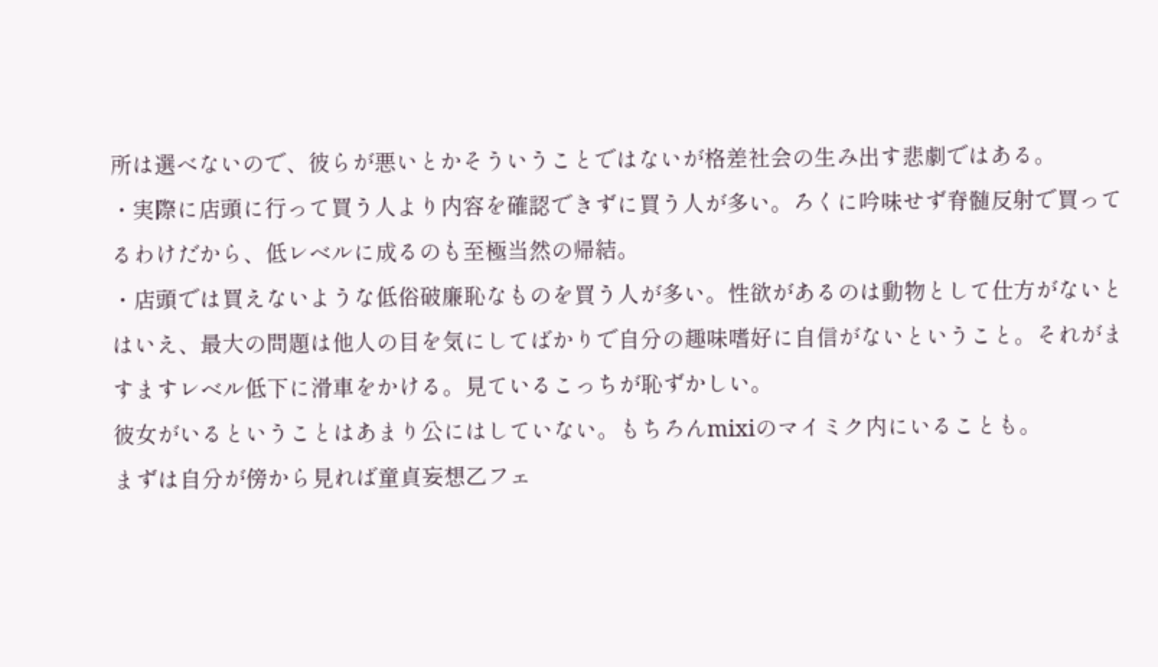所は選べないので、彼らが悪いとかそういうことではないが格差社会の生み出す悲劇ではある。
・実際に店頭に行って買う人より内容を確認できずに買う人が多い。ろくに吟味せず脊髄反射で買ってるわけだから、低レベルに成るのも至極当然の帰結。
・店頭では買えないような低俗破廉恥なものを買う人が多い。性欲があるのは動物として仕方がないとはいえ、最大の問題は他人の目を気にしてばかりで自分の趣味嗜好に自信がないということ。それがますますレベル低下に滑車をかける。見ているこっちが恥ずかしい。
彼女がいるということはあまり公にはしていない。もちろんmixiのマイミク内にいることも。
まずは自分が傍から見れば童貞妄想乙フェ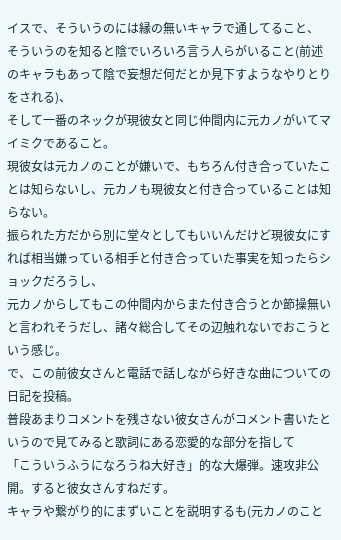イスで、そういうのには縁の無いキャラで通してること、
そういうのを知ると陰でいろいろ言う人らがいること(前述のキャラもあって陰で妄想だ何だとか見下すようなやりとりをされる)、
そして一番のネックが現彼女と同じ仲間内に元カノがいてマイミクであること。
現彼女は元カノのことが嫌いで、もちろん付き合っていたことは知らないし、元カノも現彼女と付き合っていることは知らない。
振られた方だから別に堂々としてもいいんだけど現彼女にすれば相当嫌っている相手と付き合っていた事実を知ったらショックだろうし、
元カノからしてもこの仲間内からまた付き合うとか節操無いと言われそうだし、諸々総合してその辺触れないでおこうという感じ。
で、この前彼女さんと電話で話しながら好きな曲についての日記を投稿。
普段あまりコメントを残さない彼女さんがコメント書いたというので見てみると歌詞にある恋愛的な部分を指して
「こういうふうになろうね大好き」的な大爆弾。速攻非公開。すると彼女さんすねだす。
キャラや繋がり的にまずいことを説明するも(元カノのこと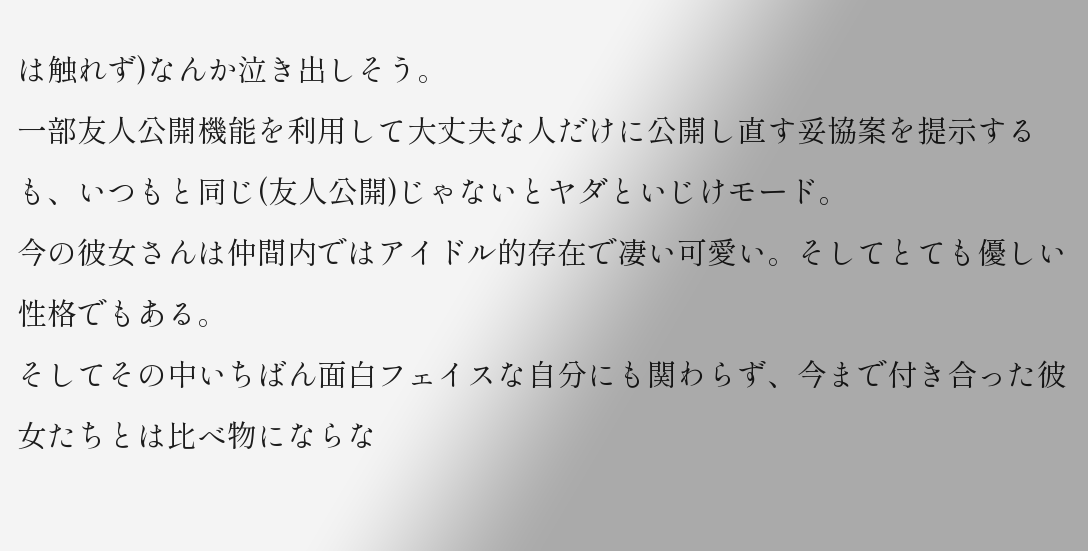は触れず)なんか泣き出しそう。
一部友人公開機能を利用して大丈夫な人だけに公開し直す妥協案を提示するも、いつもと同じ(友人公開)じゃないとヤダといじけモード。
今の彼女さんは仲間内ではアイドル的存在で凄い可愛い。そしてとても優しい性格でもある。
そしてその中いちばん面白フェイスな自分にも関わらず、今まで付き合った彼女たちとは比べ物にならな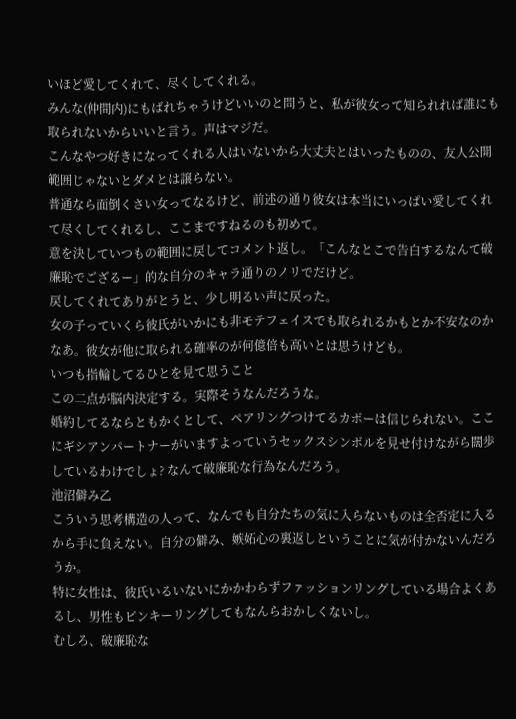いほど愛してくれて、尽くしてくれる。
みんな(仲間内)にもばれちゃうけどいいのと問うと、私が彼女って知られれば誰にも取られないからいいと言う。声はマジだ。
こんなやつ好きになってくれる人はいないから大丈夫とはいったものの、友人公開範囲じゃないとダメとは譲らない。
普通なら面倒くさい女ってなるけど、前述の通り彼女は本当にいっぱい愛してくれて尽くしてくれるし、ここまですねるのも初めて。
意を決していつもの範囲に戻してコメント返し。「こんなとこで告白するなんて破廉恥でござるー」的な自分のキャラ通りのノリでだけど。
戻してくれてありがとうと、少し明るい声に戻った。
女の子っていくら彼氏がいかにも非モテフェイスでも取られるかもとか不安なのかなあ。彼女が他に取られる確率のが何億倍も高いとは思うけども。
いつも指輪してるひとを見て思うこと
この二点が脳内決定する。実際そうなんだろうな。
婚約してるならともかくとして、ペアリングつけてるカポーは信じられない。ここにギシアンパートナーがいますよっていうセックスシンボルを見せ付けながら闊歩しているわけでしょ? なんて破廉恥な行為なんだろう。
池沼僻み乙
こういう思考構造の人って、なんでも自分たちの気に入らないものは全否定に入るから手に負えない。自分の僻み、嫉妬心の裏返しということに気が付かないんだろうか。
特に女性は、彼氏いるいないにかかわらずファッションリングしている場合よくあるし、男性もピンキーリングしてもなんらおかしくないし。
むしろ、破廉恥な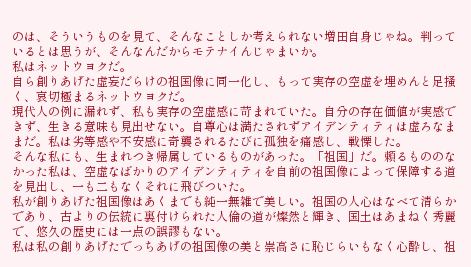のは、そういうものを見て、そんなことしか考えられない増田自身じゃね。判っているとは思うが、そんなんだからモテナイんじゃまいか。
私はネットウヨクだ。
自ら創りあげた虚妄だらけの祖国像に同一化し、もって実存の空虚を埋めんと足掻く、哀切極まるネットウヨクだ。
現代人の例に漏れず、私も実存の空虚感に苛まれていた。自分の存在価値が実感できず、生きる意味も見出せない。自尊心は満たされずアイデンティティは虚ろなままだ。私は劣等感や不安感に奇襲されるたびに孤独を痛感し、戦慄した。
そんな私にも、生まれつき帰属しているものがあった。「祖国」だ。頼るもののなかった私は、空虚なばかりのアイデンティティを自前の祖国像によって保障する道を見出し、一も二もなくそれに飛びついた。
私が創りあげた祖国像はあくまでも純一無雑で美しい。祖国の人心はなべて清らかであり、古よりの伝統に裏付けられた人倫の道が燦然と輝き、国土はあまねく秀麗で、悠久の歴史には一点の誤謬もない。
私は私の創りあげたでっちあげの祖国像の美と崇高さに恥じらいもなく心酔し、祖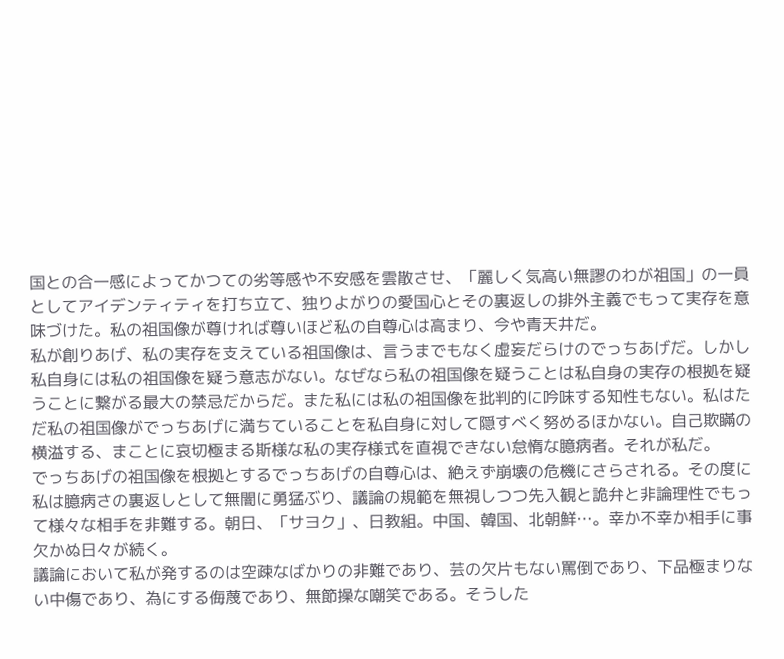国との合一感によってかつての劣等感や不安感を雲散させ、「麗しく気高い無謬のわが祖国」の一員としてアイデンティティを打ち立て、独りよがりの愛国心とその裏返しの排外主義でもって実存を意味づけた。私の祖国像が尊ければ尊いほど私の自尊心は高まり、今や青天井だ。
私が創りあげ、私の実存を支えている祖国像は、言うまでもなく虚妄だらけのでっちあげだ。しかし私自身には私の祖国像を疑う意志がない。なぜなら私の祖国像を疑うことは私自身の実存の根拠を疑うことに繋がる最大の禁忌だからだ。また私には私の祖国像を批判的に吟味する知性もない。私はただ私の祖国像がでっちあげに満ちていることを私自身に対して隠すべく努めるほかない。自己欺瞞の横溢する、まことに哀切極まる斯様な私の実存様式を直視できない怠惰な臆病者。それが私だ。
でっちあげの祖国像を根拠とするでっちあげの自尊心は、絶えず崩壊の危機にさらされる。その度に私は臆病さの裏返しとして無闇に勇猛ぶり、議論の規範を無視しつつ先入観と詭弁と非論理性でもって様々な相手を非難する。朝日、「サヨク」、日教組。中国、韓国、北朝鮮…。幸か不幸か相手に事欠かぬ日々が続く。
議論において私が発するのは空疎なばかりの非難であり、芸の欠片もない罵倒であり、下品極まりない中傷であり、為にする侮蔑であり、無節操な嘲笑である。そうした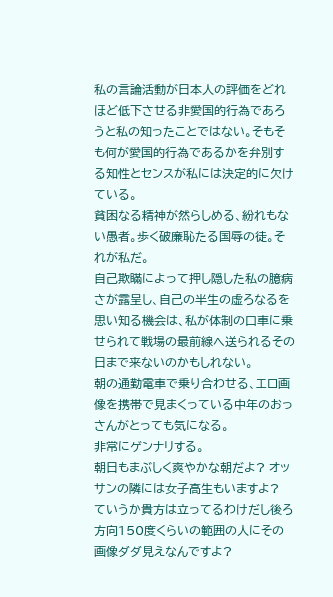私の言論活動が日本人の評価をどれほど低下させる非愛国的行為であろうと私の知ったことではない。そもそも何が愛国的行為であるかを弁別する知性とセンスが私には決定的に欠けている。
貧困なる精神が然らしめる、紛れもない愚者。歩く破廉恥たる国辱の徒。それが私だ。
自己欺瞞によって押し隠した私の臆病さが露呈し、自己の半生の虚ろなるを思い知る機会は、私が体制の口車に乗せられて戦場の最前線へ送られるその日まで来ないのかもしれない。
朝の通勤電車で乗り合わせる、エロ画像を携帯で見まくっている中年のおっさんがとっても気になる。
非常にゲンナリする。
朝日もまぶしく爽やかな朝だよ? オッサンの隣には女子高生もいますよ?
ていうか貴方は立ってるわけだし後ろ方向150度くらいの範囲の人にその画像ダダ見えなんですよ?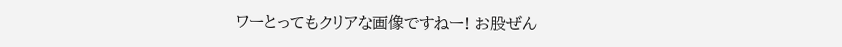ワーとってもクリアな画像ですねー! お股ぜん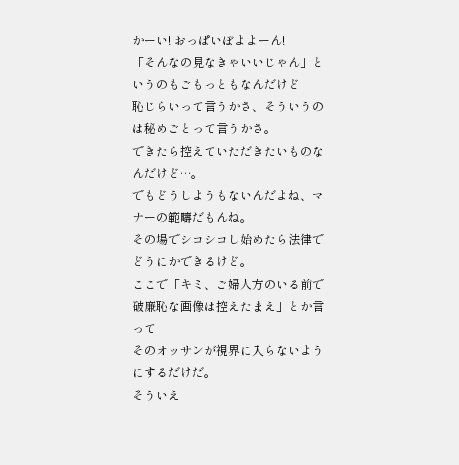かーい! おっぱいぼよよーん!
「そんなの見なきゃいいじゃん」というのもごもっともなんだけど
恥じらいって言うかさ、そういうのは秘めごとって言うかさ。
できたら控えていただきたいものなんだけど…。
でもどうしようもないんだよね、マナーの範疇だもんね。
その場でシコシコし始めたら法律でどうにかできるけど。
ここで「キミ、ご婦人方のいる前で破廉恥な画像は控えたまえ」とか言って
そのオッサンが視界に入らないようにするだけだ。
そういえ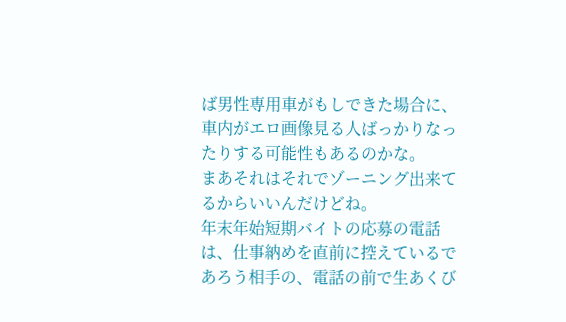ば男性専用車がもしできた場合に、車内がエロ画像見る人ばっかりなったりする可能性もあるのかな。
まあそれはそれでゾーニング出来てるからいいんだけどね。
年末年始短期バイトの応募の電話は、仕事納めを直前に控えているであろう相手の、電話の前で生あくび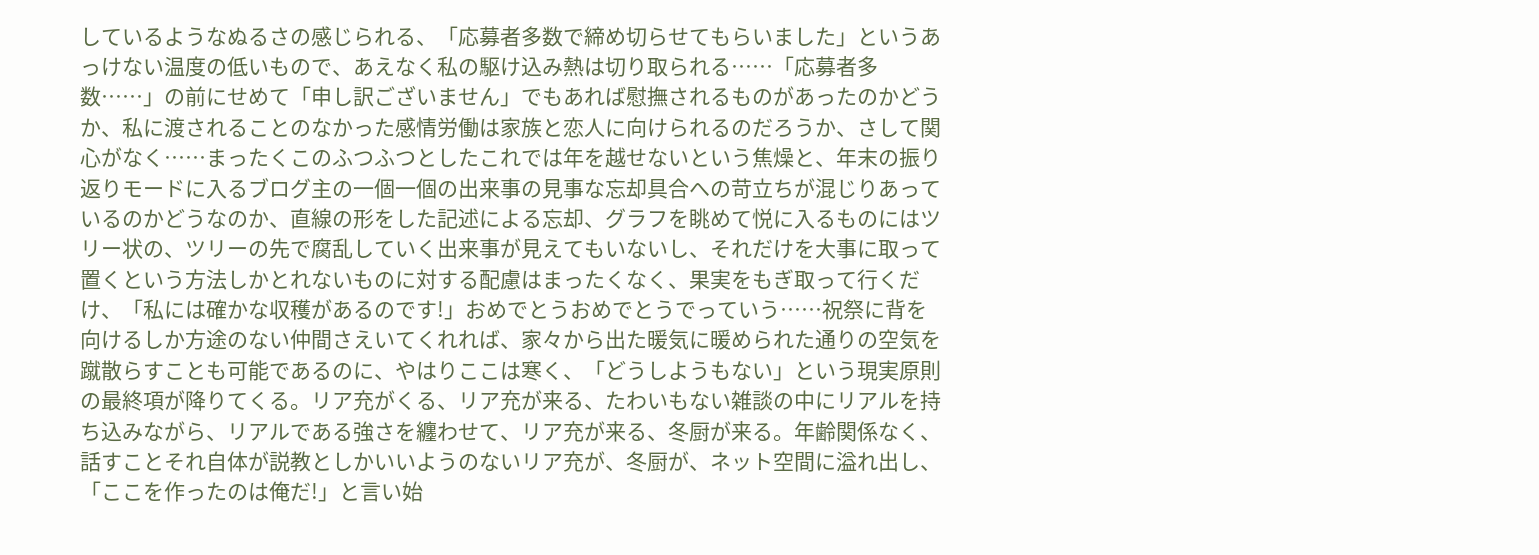しているようなぬるさの感じられる、「応募者多数で締め切らせてもらいました」というあっけない温度の低いもので、あえなく私の駆け込み熱は切り取られる……「応募者多数……」の前にせめて「申し訳ございません」でもあれば慰撫されるものがあったのかどうか、私に渡されることのなかった感情労働は家族と恋人に向けられるのだろうか、さして関心がなく……まったくこのふつふつとしたこれでは年を越せないという焦燥と、年末の振り返りモードに入るブログ主の一個一個の出来事の見事な忘却具合への苛立ちが混じりあっているのかどうなのか、直線の形をした記述による忘却、グラフを眺めて悦に入るものにはツリー状の、ツリーの先で腐乱していく出来事が見えてもいないし、それだけを大事に取って置くという方法しかとれないものに対する配慮はまったくなく、果実をもぎ取って行くだけ、「私には確かな収穫があるのです!」おめでとうおめでとうでっていう……祝祭に背を向けるしか方途のない仲間さえいてくれれば、家々から出た暖気に暖められた通りの空気を蹴散らすことも可能であるのに、やはりここは寒く、「どうしようもない」という現実原則の最終項が降りてくる。リア充がくる、リア充が来る、たわいもない雑談の中にリアルを持ち込みながら、リアルである強さを纏わせて、リア充が来る、冬厨が来る。年齢関係なく、話すことそれ自体が説教としかいいようのないリア充が、冬厨が、ネット空間に溢れ出し、「ここを作ったのは俺だ!」と言い始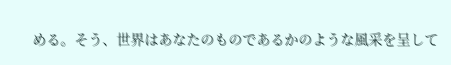める。そう、世界はあなたのものであるかのような風采を呈して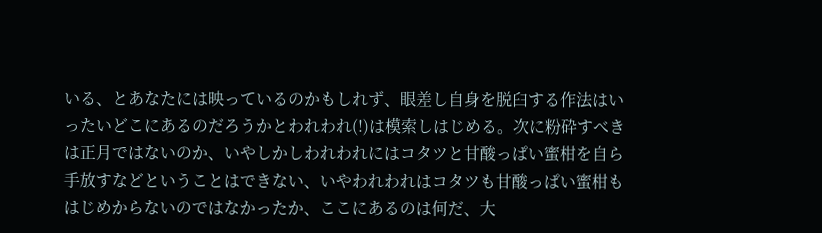いる、とあなたには映っているのかもしれず、眼差し自身を脱臼する作法はいったいどこにあるのだろうかとわれわれ(!)は模索しはじめる。次に粉砕すべきは正月ではないのか、いやしかしわれわれにはコタツと甘酸っぱい蜜柑を自ら手放すなどということはできない、いやわれわれはコタツも甘酸っぱい蜜柑もはじめからないのではなかったか、ここにあるのは何だ、大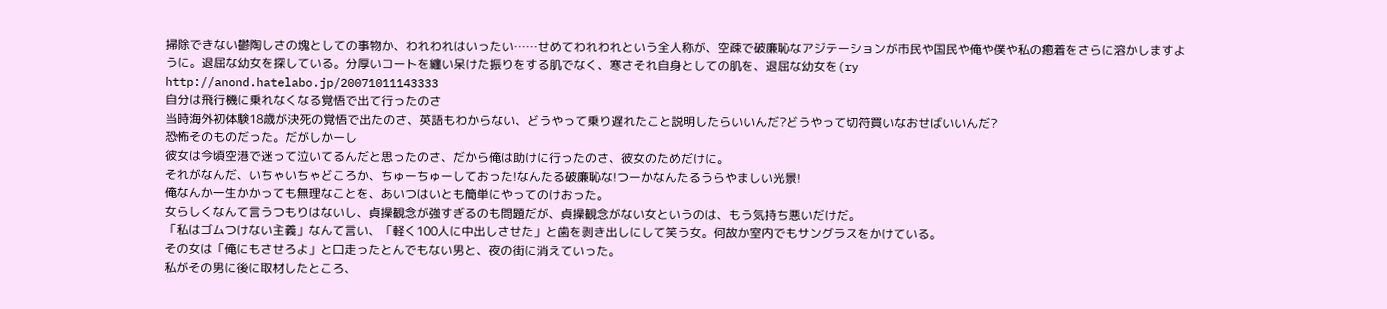掃除できない鬱陶しさの塊としての事物か、われわれはいったい……せめてわれわれという全人称が、空疎で破廉恥なアジテーションが市民や国民や俺や僕や私の癒着をさらに溶かしますように。退屈な幼女を探している。分厚いコートを纏い呆けた振りをする肌でなく、寒さそれ自身としての肌を、退屈な幼女を(ry
http://anond.hatelabo.jp/20071011143333
自分は飛行機に乗れなくなる覚悟で出て行ったのさ
当時海外初体験18歳が決死の覚悟で出たのさ、英語もわからない、どうやって乗り遅れたこと説明したらいいんだ?どうやって切符買いなおせばいいんだ?
恐怖そのものだった。だがしかーし
彼女は今頃空港で迷って泣いてるんだと思ったのさ、だから俺は助けに行ったのさ、彼女のためだけに。
それがなんだ、いちゃいちゃどころか、ちゅーちゅーしておった!なんたる破廉恥な!つーかなんたるうらやましい光景!
俺なんか一生かかっても無理なことを、あいつはいとも簡単にやってのけおった。
女らしくなんて言うつもりはないし、貞操観念が強すぎるのも問題だが、貞操観念がない女というのは、もう気持ち悪いだけだ。
「私はゴムつけない主義」なんて言い、「軽く100人に中出しさせた」と歯を剥き出しにして笑う女。何故か室内でもサングラスをかけている。
その女は「俺にもさせろよ」と口走ったとんでもない男と、夜の街に消えていった。
私がその男に後に取材したところ、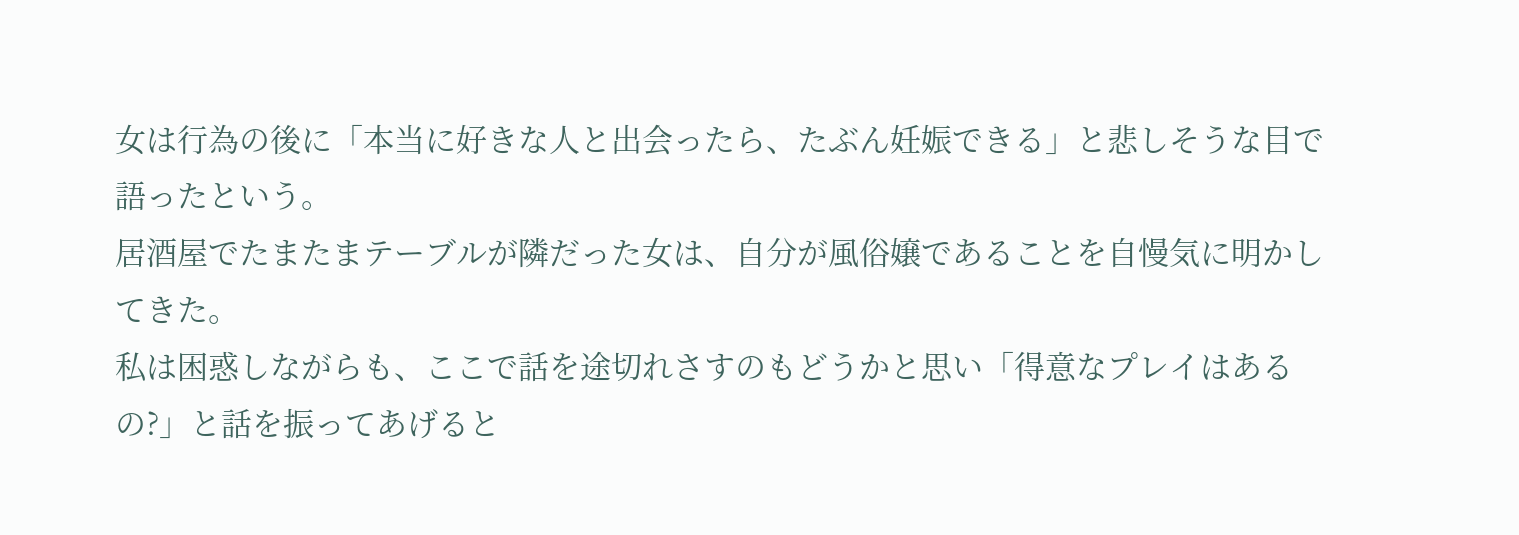女は行為の後に「本当に好きな人と出会ったら、たぶん妊娠できる」と悲しそうな目で語ったという。
居酒屋でたまたまテーブルが隣だった女は、自分が風俗嬢であることを自慢気に明かしてきた。
私は困惑しながらも、ここで話を途切れさすのもどうかと思い「得意なプレイはあるの?」と話を振ってあげると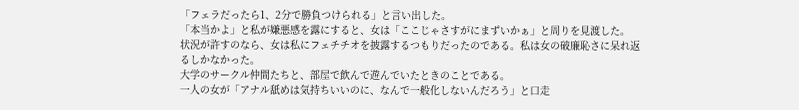「フェラだったら1、2分で勝負つけられる」と言い出した。
「本当かよ」と私が嫌悪感を露にすると、女は「ここじゃさすがにまずいかぁ」と周りを見渡した。
状況が許すのなら、女は私にフェチチオを披露するつもりだったのである。私は女の破廉恥さに呆れ返るしかなかった。
大学のサークル仲間たちと、部屋で飲んで遊んでいたときのことである。
一人の女が「アナル舐めは気持ちいいのに、なんで一般化しないんだろう」と口走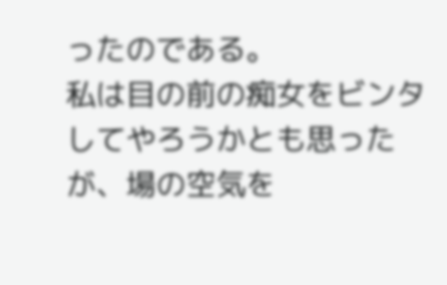ったのである。
私は目の前の痴女をビンタしてやろうかとも思ったが、場の空気を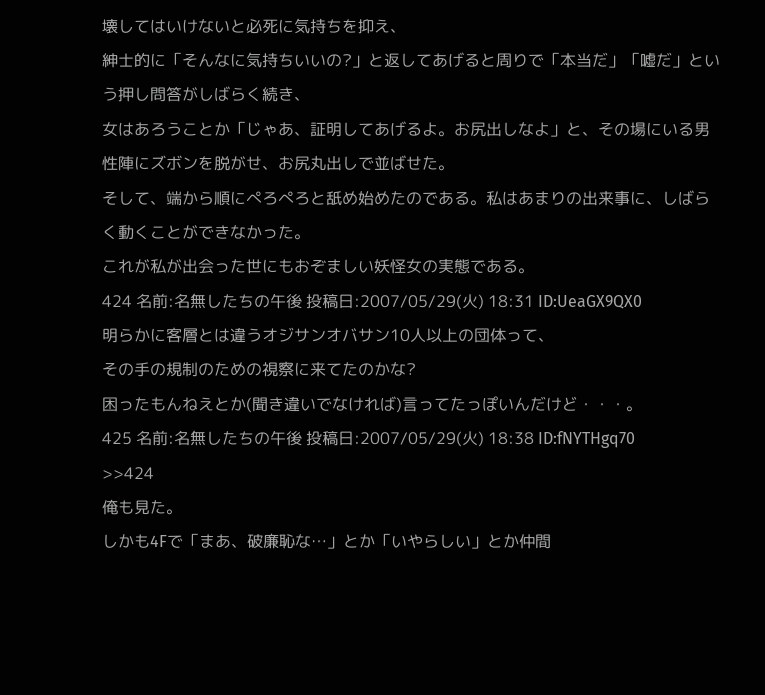壊してはいけないと必死に気持ちを抑え、
紳士的に「そんなに気持ちいいの?」と返してあげると周りで「本当だ」「嘘だ」という押し問答がしばらく続き、
女はあろうことか「じゃあ、証明してあげるよ。お尻出しなよ」と、その場にいる男性陣にズボンを脱がせ、お尻丸出しで並ばせた。
そして、端から順にぺろぺろと舐め始めたのである。私はあまりの出来事に、しばらく動くことができなかった。
これが私が出会った世にもおぞましい妖怪女の実態である。
424 名前:名無したちの午後 投稿日:2007/05/29(火) 18:31 ID:UeaGX9QX0
明らかに客層とは違うオジサンオバサン10人以上の団体って、
その手の規制のための視察に来てたのかな?
困ったもんねえとか(聞き違いでなければ)言ってたっぽいんだけど・・・。
425 名前:名無したちの午後 投稿日:2007/05/29(火) 18:38 ID:fNYTHgq70
>>424
俺も見た。
しかも4Fで「まあ、破廉恥な…」とか「いやらしい」とか仲間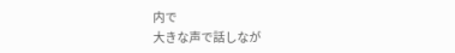内で
大きな声で話しなが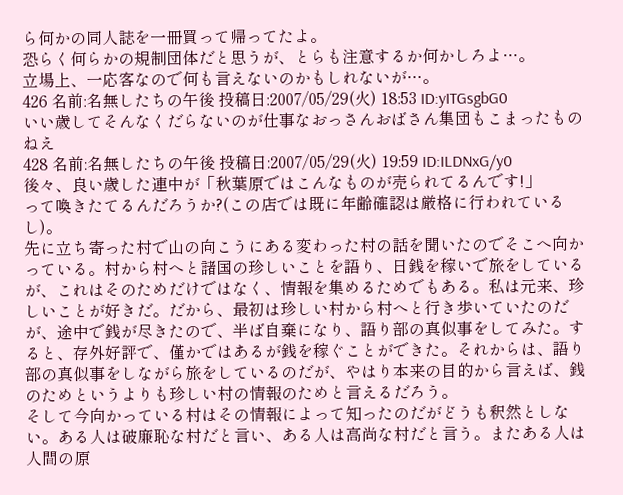ら何かの同人誌を一冊買って帰ってたよ。
恐らく何らかの規制団体だと思うが、とらも注意するか何かしろよ…。
立場上、一応客なので何も言えないのかもしれないが…。
426 名前:名無したちの午後 投稿日:2007/05/29(火) 18:53 ID:yITGsgbG0
いい歳してそんなくだらないのが仕事なおっさんおばさん集団もこまったものねえ
428 名前:名無したちの午後 投稿日:2007/05/29(火) 19:59 ID:ILDNxG/y0
後々、良い歳した連中が「秋葉原ではこんなものが売られてるんです!」
って喚きたてるんだろうか?(この店では既に年齢確認は厳格に行われているし)。
先に立ち寄った村で山の向こうにある変わった村の話を聞いたのでそこへ向かっている。村から村へと諸国の珍しいことを語り、日銭を稼いで旅をしているが、これはそのためだけではなく、情報を集めるためでもある。私は元来、珍しいことが好きだ。だから、最初は珍しい村から村へと行き歩いていたのだが、途中で銭が尽きたので、半ば自棄になり、語り部の真似事をしてみた。すると、存外好評で、僅かではあるが銭を稼ぐことができた。それからは、語り部の真似事をしながら旅をしているのだが、やはり本来の目的から言えば、銭のためというよりも珍しい村の情報のためと言えるだろう。
そして今向かっている村はその情報によって知ったのだがどうも釈然としない。ある人は破廉恥な村だと言い、ある人は高尚な村だと言う。またある人は人間の原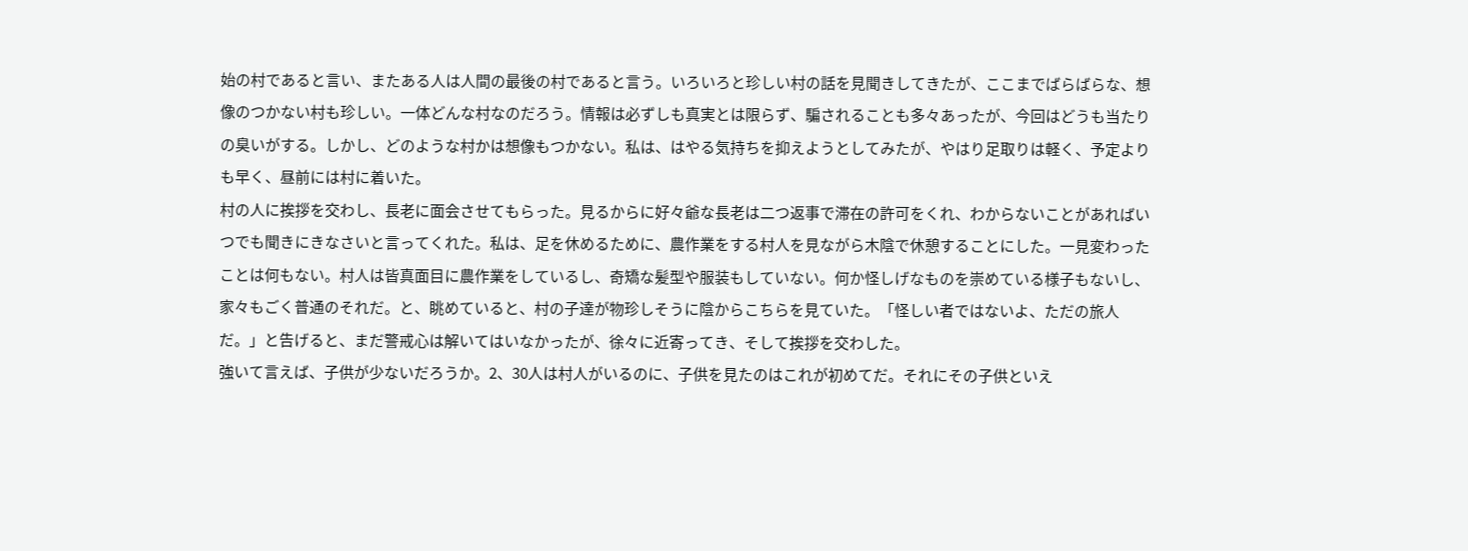始の村であると言い、またある人は人間の最後の村であると言う。いろいろと珍しい村の話を見聞きしてきたが、ここまでばらばらな、想像のつかない村も珍しい。一体どんな村なのだろう。情報は必ずしも真実とは限らず、騙されることも多々あったが、今回はどうも当たりの臭いがする。しかし、どのような村かは想像もつかない。私は、はやる気持ちを抑えようとしてみたが、やはり足取りは軽く、予定よりも早く、昼前には村に着いた。
村の人に挨拶を交わし、長老に面会させてもらった。見るからに好々爺な長老は二つ返事で滞在の許可をくれ、わからないことがあればいつでも聞きにきなさいと言ってくれた。私は、足を休めるために、農作業をする村人を見ながら木陰で休憩することにした。一見変わったことは何もない。村人は皆真面目に農作業をしているし、奇矯な髪型や服装もしていない。何か怪しげなものを崇めている様子もないし、家々もごく普通のそれだ。と、眺めていると、村の子達が物珍しそうに陰からこちらを見ていた。「怪しい者ではないよ、ただの旅人だ。」と告げると、まだ警戒心は解いてはいなかったが、徐々に近寄ってき、そして挨拶を交わした。
強いて言えば、子供が少ないだろうか。2、30人は村人がいるのに、子供を見たのはこれが初めてだ。それにその子供といえ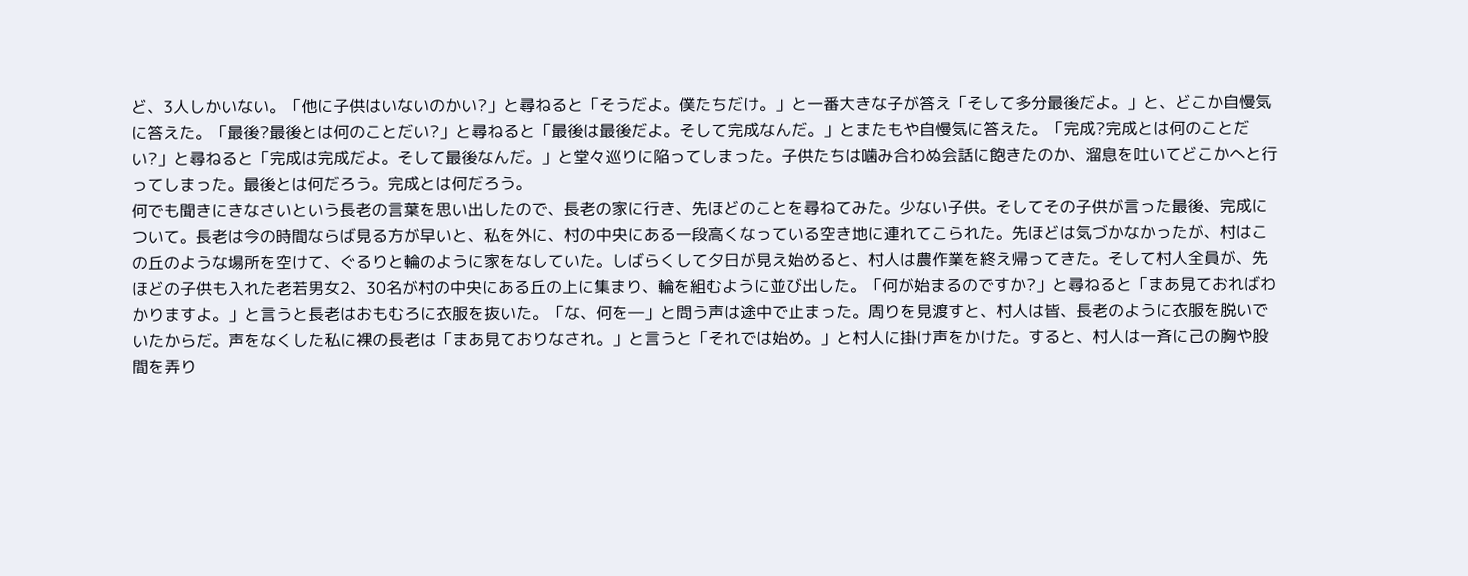ど、3人しかいない。「他に子供はいないのかい?」と尋ねると「そうだよ。僕たちだけ。」と一番大きな子が答え「そして多分最後だよ。」と、どこか自慢気に答えた。「最後?最後とは何のことだい?」と尋ねると「最後は最後だよ。そして完成なんだ。」とまたもや自慢気に答えた。「完成?完成とは何のことだい?」と尋ねると「完成は完成だよ。そして最後なんだ。」と堂々巡りに陥ってしまった。子供たちは噛み合わぬ会話に飽きたのか、溜息を吐いてどこかへと行ってしまった。最後とは何だろう。完成とは何だろう。
何でも聞きにきなさいという長老の言葉を思い出したので、長老の家に行き、先ほどのことを尋ねてみた。少ない子供。そしてその子供が言った最後、完成について。長老は今の時間ならば見る方が早いと、私を外に、村の中央にある一段高くなっている空き地に連れてこられた。先ほどは気づかなかったが、村はこの丘のような場所を空けて、ぐるりと輪のように家をなしていた。しばらくして夕日が見え始めると、村人は農作業を終え帰ってきた。そして村人全員が、先ほどの子供も入れた老若男女2、30名が村の中央にある丘の上に集まり、輪を組むように並び出した。「何が始まるのですか?」と尋ねると「まあ見ておればわかりますよ。」と言うと長老はおもむろに衣服を抜いた。「な、何を―」と問う声は途中で止まった。周りを見渡すと、村人は皆、長老のように衣服を脱いでいたからだ。声をなくした私に裸の長老は「まあ見ておりなされ。」と言うと「それでは始め。」と村人に掛け声をかけた。すると、村人は一斉に己の胸や股間を弄り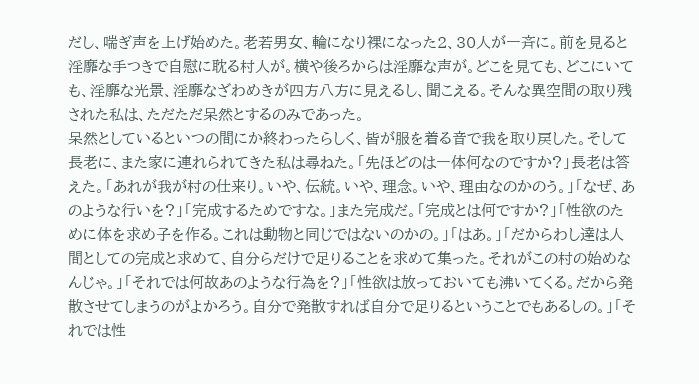だし、喘ぎ声を上げ始めた。老若男女、輪になり裸になった2、30人が一斉に。前を見ると淫靡な手つきで自慰に耽る村人が。横や後ろからは淫靡な声が。どこを見ても、どこにいても、淫靡な光景、淫靡なざわめきが四方八方に見えるし、聞こえる。そんな異空間の取り残された私は、ただただ呆然とするのみであった。
呆然としているといつの間にか終わったらしく、皆が服を着る音で我を取り戻した。そして長老に、また家に連れられてきた私は尋ねた。「先ほどのは一体何なのですか?」長老は答えた。「あれが我が村の仕来り。いや、伝統。いや、理念。いや、理由なのかのう。」「なぜ、あのような行いを?」「完成するためですな。」また完成だ。「完成とは何ですか?」「性欲のために体を求め子を作る。これは動物と同じではないのかの。」「はあ。」「だからわし達は人間としての完成と求めて、自分らだけで足りることを求めて集った。それがこの村の始めなんじゃ。」「それでは何故あのような行為を?」「性欲は放っておいても沸いてくる。だから発散させてしまうのがよかろう。自分で発散すれば自分で足りるということでもあるしの。」「それでは性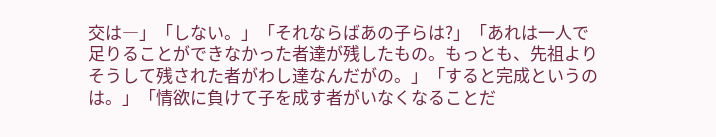交は―」「しない。」「それならばあの子らは?」「あれは一人で足りることができなかった者達が残したもの。もっとも、先祖よりそうして残された者がわし達なんだがの。」「すると完成というのは。」「情欲に負けて子を成す者がいなくなることだ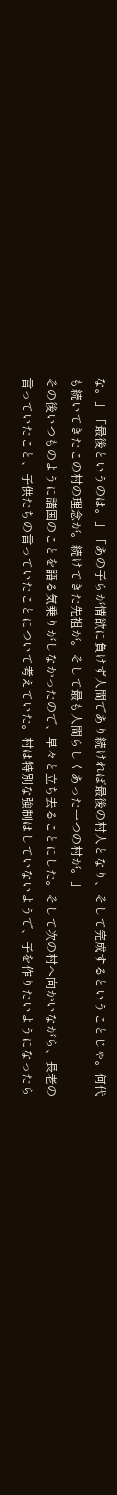な。」「最後というのは。」「あの子らが情欲に負けず人間であり続ければ最後の村人となり、そして完成するということじゃ。何代も続いてきたこの村の理念が。続けてきた先祖が。そして最も人間らしくあった一つの村が。」
その後いつものように諸国のことを語る気乗りがしなかったので、早々と立ち去ることにした。そして次の村へ向かいながら、長老の言っていたこと、子供たちの言っていたことについて考えていた。村は特別な強制はしていないようで、子を作りたいようになったら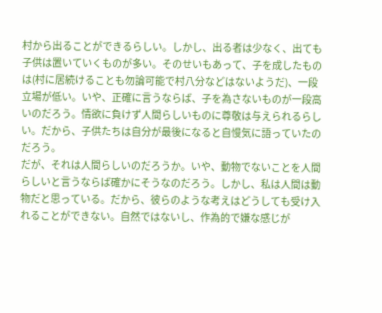村から出ることができるらしい。しかし、出る者は少なく、出ても子供は置いていくものが多い。そのせいもあって、子を成したものは(村に居続けることも勿論可能で村八分などはないようだ)、一段立場が低い。いや、正確に言うならば、子を為さないものが一段高いのだろう。情欲に負けず人間らしいものに尊敬は与えられるらしい。だから、子供たちは自分が最後になると自慢気に語っていたのだろう。
だが、それは人間らしいのだろうか。いや、動物でないことを人間らしいと言うならば確かにそうなのだろう。しかし、私は人間は動物だと思っている。だから、彼らのような考えはどうしても受け入れることができない。自然ではないし、作為的で嫌な感じが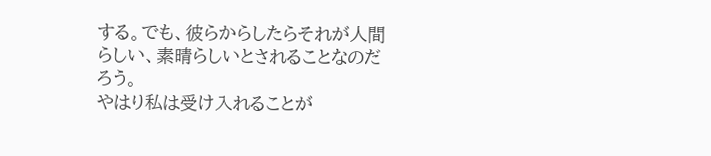する。でも、彼らからしたらそれが人間らしい、素晴らしいとされることなのだろう。
やはり私は受け入れることが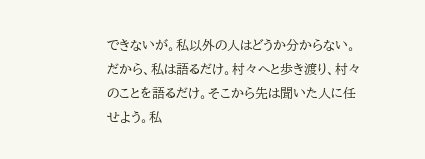できないが。私以外の人はどうか分からない。だから、私は語るだけ。村々へと歩き渡り、村々のことを語るだけ。そこから先は聞いた人に任せよう。私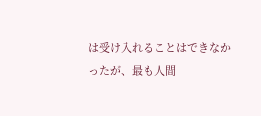は受け入れることはできなかったが、最も人間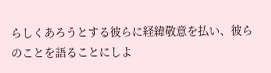らしくあろうとする彼らに経緯敬意を払い、彼らのことを語ることにしよ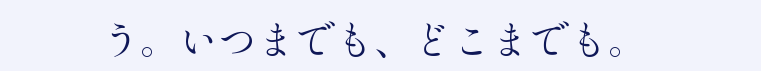う。いつまでも、どこまでも。